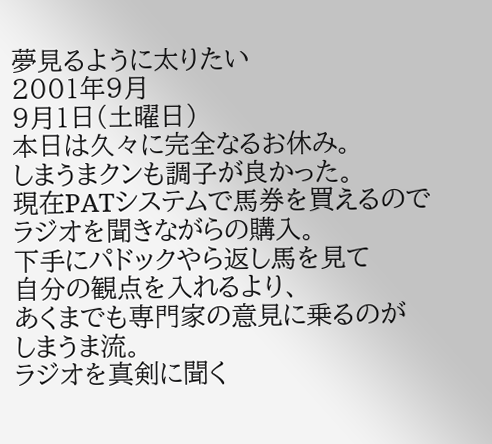夢見るように太りたい
2001年9月
9月1日(土曜日)
本日は久々に完全なるお休み。
しまうまクンも調子が良かった。
現在PATシステムで馬券を買えるので
ラジオを聞きながらの購入。
下手にパドックやら返し馬を見て
自分の観点を入れるより、
あくまでも専門家の意見に乗るのが
しまうま流。
ラジオを真剣に聞く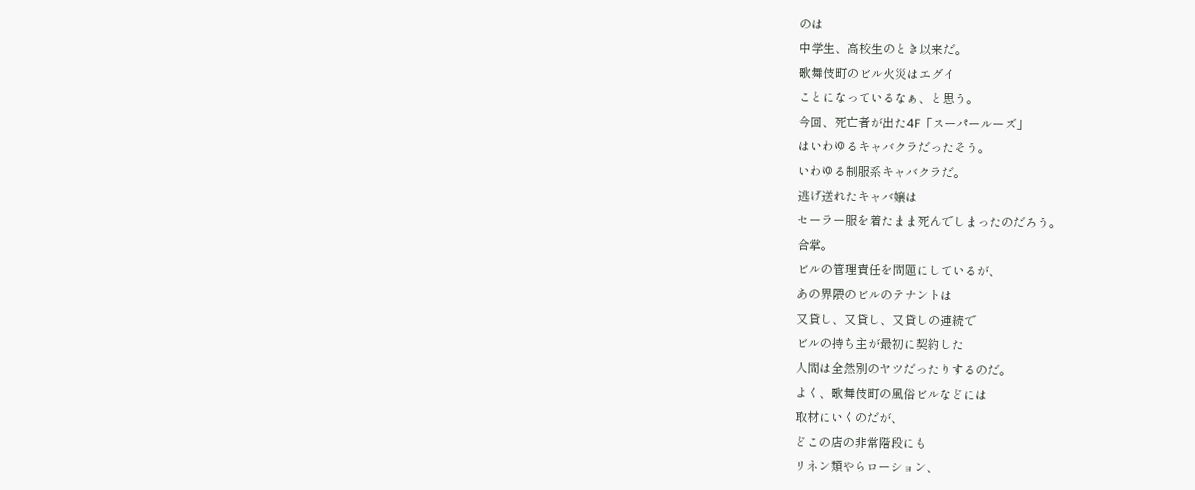のは
中学生、高校生のとき以来だ。
歌舞伎町のビル火災はエグイ
ことになっているなぁ、と思う。
今回、死亡者が出た4F「スーパールーズ」
はいわゆるキャバクラだったそう。
いわゆる制服系キャバクラだ。
逃げ送れたキャバ嬢は
セーラー服を着たまま死んでしまったのだろう。
合掌。
ビルの管理責任を問題にしているが、
あの界隈のビルのテナントは
又貸し、又貸し、又貸しの連続で
ビルの持ち主が最初に契約した
人間は全然別のヤツだったりするのだ。
よく、歌舞伎町の風俗ビルなどには
取材にいくのだが、
どこの店の非常階段にも
リネン類やらローション、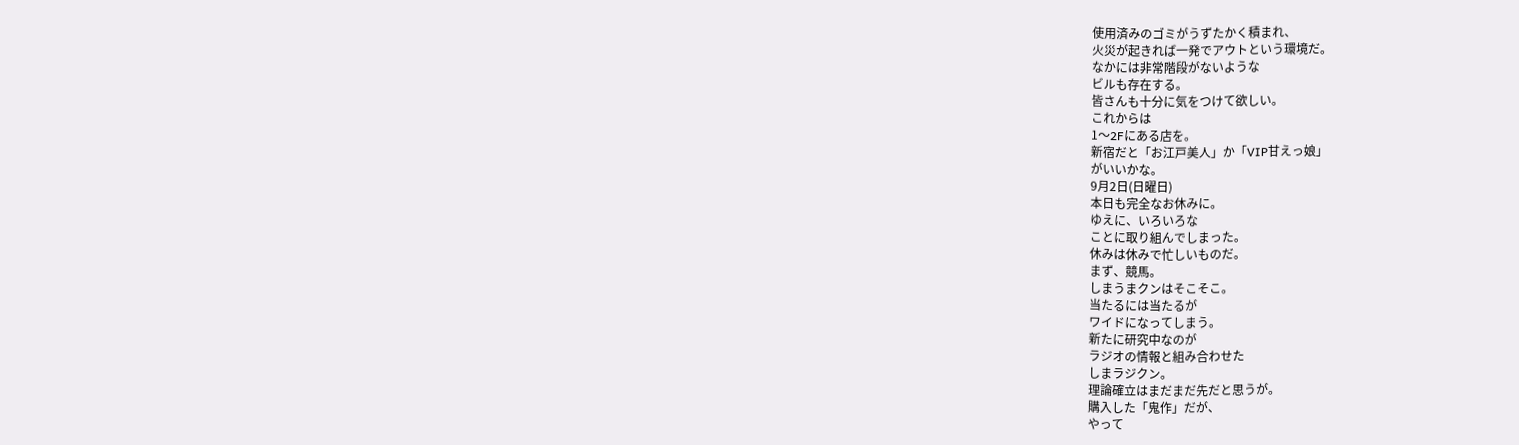使用済みのゴミがうずたかく積まれ、
火災が起きれば一発でアウトという環境だ。
なかには非常階段がないような
ビルも存在する。
皆さんも十分に気をつけて欲しい。
これからは
1〜2Fにある店を。
新宿だと「お江戸美人」か「VIP甘えっ娘」
がいいかな。
9月2日(日曜日)
本日も完全なお休みに。
ゆえに、いろいろな
ことに取り組んでしまった。
休みは休みで忙しいものだ。
まず、競馬。
しまうまクンはそこそこ。
当たるには当たるが
ワイドになってしまう。
新たに研究中なのが
ラジオの情報と組み合わせた
しまラジクン。
理論確立はまだまだ先だと思うが。
購入した「鬼作」だが、
やって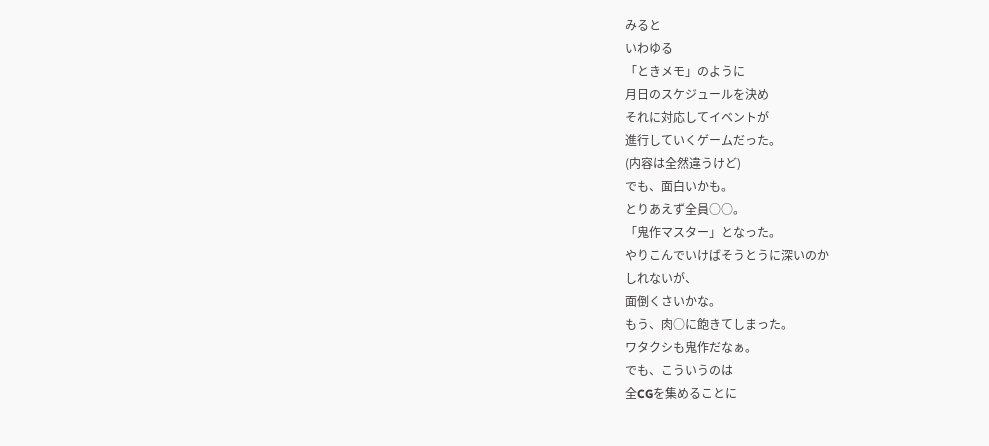みると
いわゆる
「ときメモ」のように
月日のスケジュールを決め
それに対応してイベントが
進行していくゲームだった。
(内容は全然違うけど)
でも、面白いかも。
とりあえず全員○○。
「鬼作マスター」となった。
やりこんでいけばそうとうに深いのか
しれないが、
面倒くさいかな。
もう、肉○に飽きてしまった。
ワタクシも鬼作だなぁ。
でも、こういうのは
全CGを集めることに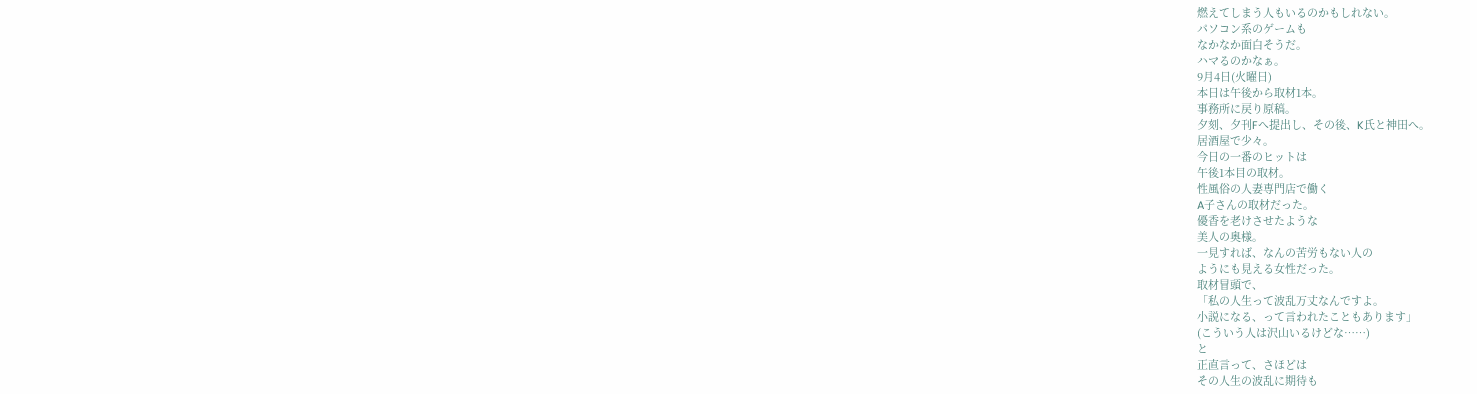燃えてしまう人もいるのかもしれない。
パソコン系のゲームも
なかなか面白そうだ。
ハマるのかなぁ。
9月4日(火曜日)
本日は午後から取材1本。
事務所に戻り原稿。
夕刻、夕刊Fへ提出し、その後、K氏と神田へ。
居酒屋で少々。
今日の一番のヒットは
午後1本目の取材。
性風俗の人妻専門店で働く
A子さんの取材だった。
優香を老けさせたような
美人の奥様。
一見すれば、なんの苦労もない人の
ようにも見える女性だった。
取材冒頭で、
「私の人生って波乱万丈なんですよ。
小説になる、って言われたこともあります」
(こういう人は沢山いるけどな……)
と
正直言って、さほどは
その人生の波乱に期待も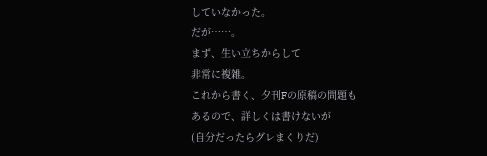していなかった。
だが……。
まず、生い立ちからして
非常に複雑。
これから書く、夕刊Fの原稿の問題も
あるので、詳しくは書けないが
(自分だったらグレまくりだ)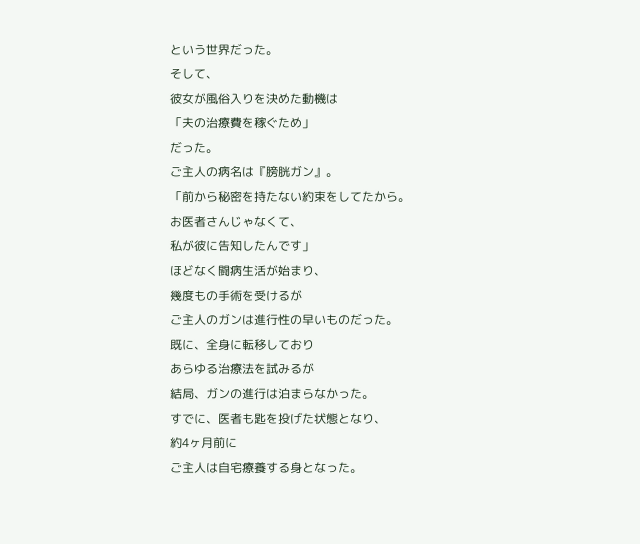という世界だった。
そして、
彼女が風俗入りを決めた動機は
「夫の治療費を稼ぐため」
だった。
ご主人の病名は『膀胱ガン』。
「前から秘密を持たない約束をしてたから。
お医者さんじゃなくて、
私が彼に告知したんです」
ほどなく闘病生活が始まり、
幾度もの手術を受けるが
ご主人のガンは進行性の早いものだった。
既に、全身に転移しており
あらゆる治療法を試みるが
結局、ガンの進行は泊まらなかった。
すでに、医者も匙を投げた状態となり、
約4ヶ月前に
ご主人は自宅療養する身となった。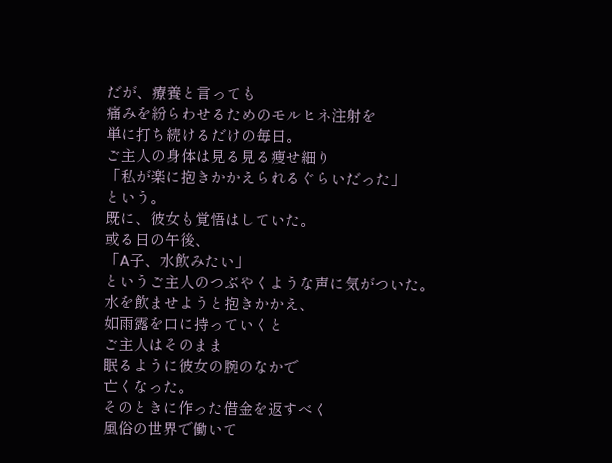だが、療養と言っても
痛みを紛らわせるためのモルヒネ注射を
単に打ち続けるだけの毎日。
ご主人の身体は見る見る痩せ細り
「私が楽に抱きかかえられるぐらいだった」
という。
既に、彼女も覚悟はしていた。
或る日の午後、
「A子、水飲みたい」
というご主人のつぶやくような声に気がついた。
水を飲ませようと抱きかかえ、
如雨露を口に持っていくと
ご主人はそのまま
眠るように彼女の腕のなかで
亡くなった。
そのときに作った借金を返すべく
風俗の世界で働いて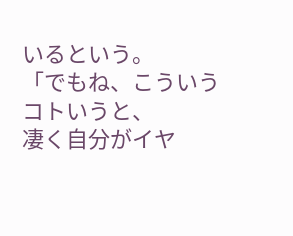いるという。
「でもね、こういうコトいうと、
凄く自分がイヤ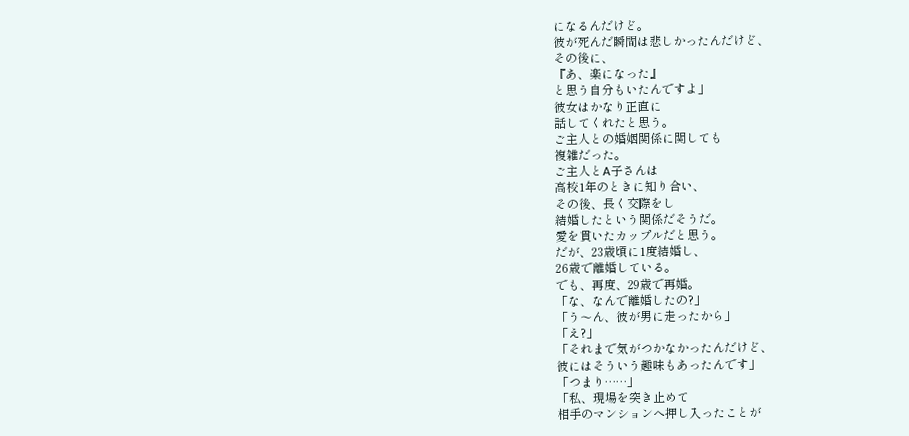になるんだけど。
彼が死んだ瞬間は悲しかったんだけど、
その後に、
『あ、楽になった』
と思う自分もいたんですよ」
彼女はかなり正直に
話してくれたと思う。
ご主人との婚姻関係に関しても
複雑だった。
ご主人とA子さんは
高校1年のときに知り合い、
その後、長く交際をし
結婚したという関係だそうだ。
愛を貫いたカップルだと思う。
だが、23歳頃に1度結婚し、
26歳で離婚している。
でも、再度、29歳で再婚。
「な、なんで離婚したの?」
「う〜ん、彼が男に走ったから」
「え?」
「それまで気がつかなかったんだけど、
彼にはそういう趣味もあったんです」
「つまり……」
「私、現場を突き止めて
相手のマンションへ押し入ったことが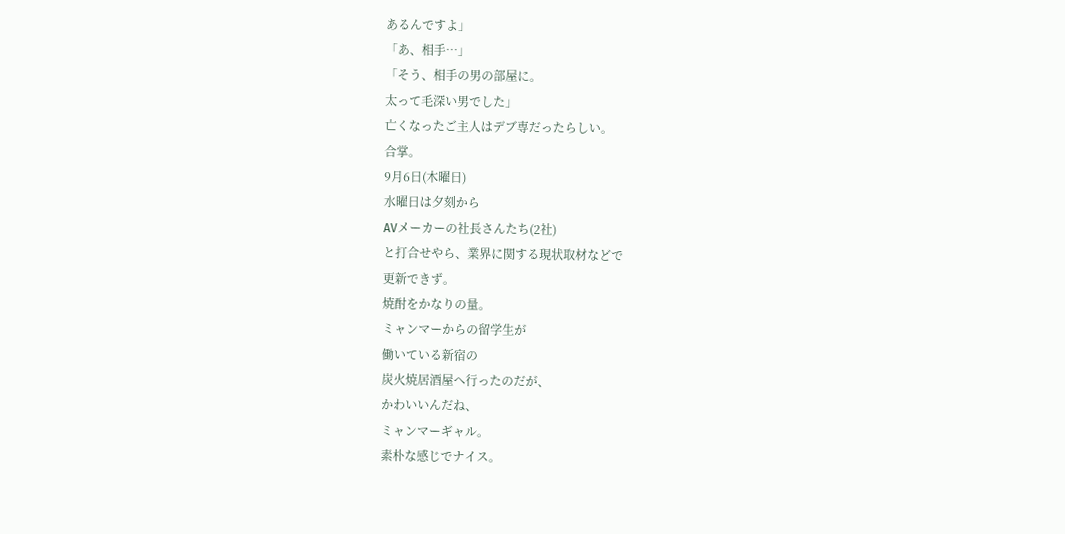あるんですよ」
「あ、相手…」
「そう、相手の男の部屋に。
太って毛深い男でした」
亡くなったご主人はデブ専だったらしい。
合掌。
9月6日(木曜日)
水曜日は夕刻から
AVメーカーの社長さんたち(2社)
と打合せやら、業界に関する現状取材などで
更新できず。
焼酎をかなりの量。
ミャンマーからの留学生が
働いている新宿の
炭火焼居酒屋へ行ったのだが、
かわいいんだね、
ミャンマーギャル。
素朴な感じでナイス。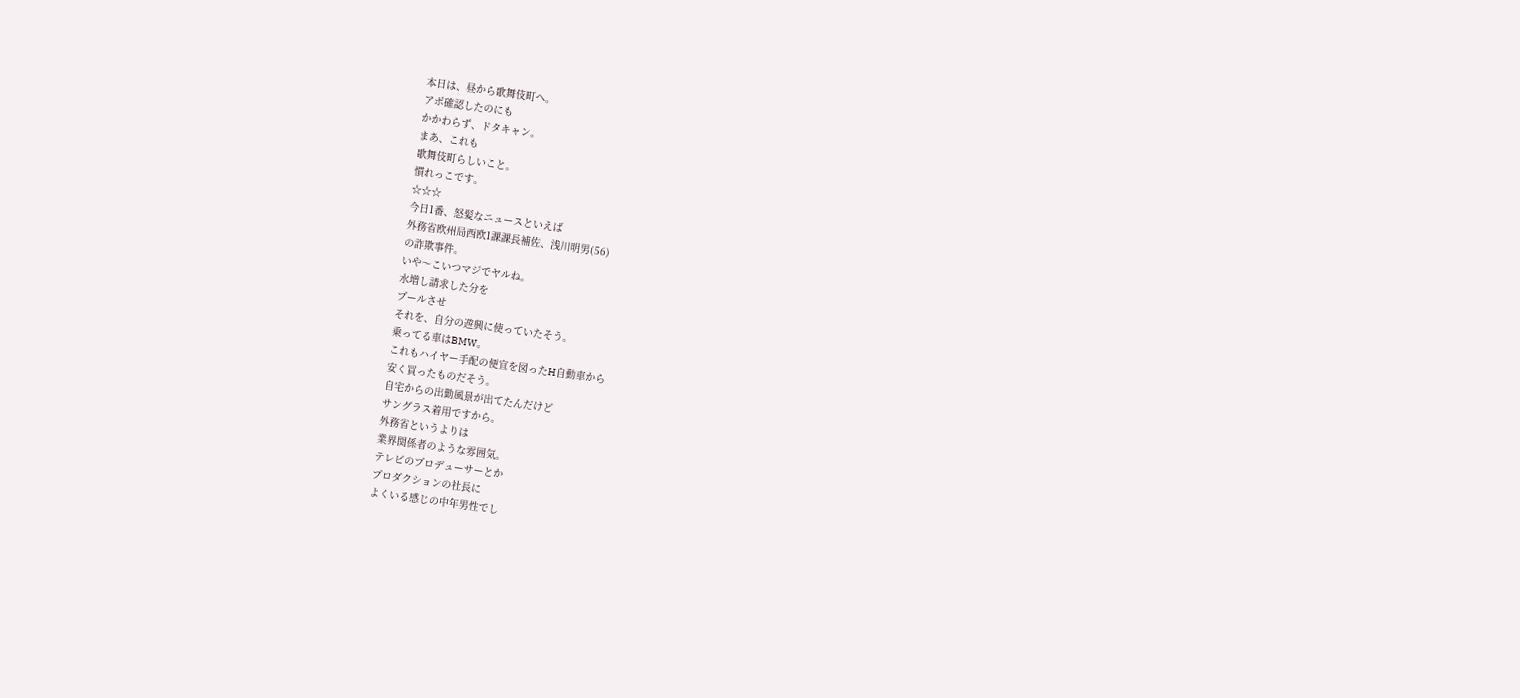本日は、昼から歌舞伎町へ。
アポ確認したのにも
かかわらず、ドタキャン。
まあ、これも
歌舞伎町らしいこと。
慣れっこです。
☆☆☆
今日1番、怒髪なニュースといえば
外務省欧州局西欧1課課長補佐、浅川明男(56)
の詐欺事件。
いや〜こいつマジでヤルね。
水増し請求した分を
プールさせ
それを、自分の遊興に使っていたそう。
乗ってる車はBMW。
これもハイヤー手配の便宜を図ったH自動車から
安く買ったものだそう。
自宅からの出勤風景が出てたんだけど
サングラス着用ですから。
外務省というよりは
業界関係者のような雰囲気。
テレビのプロデューサーとか
プロダクションの社長に
よくいる感じの中年男性でし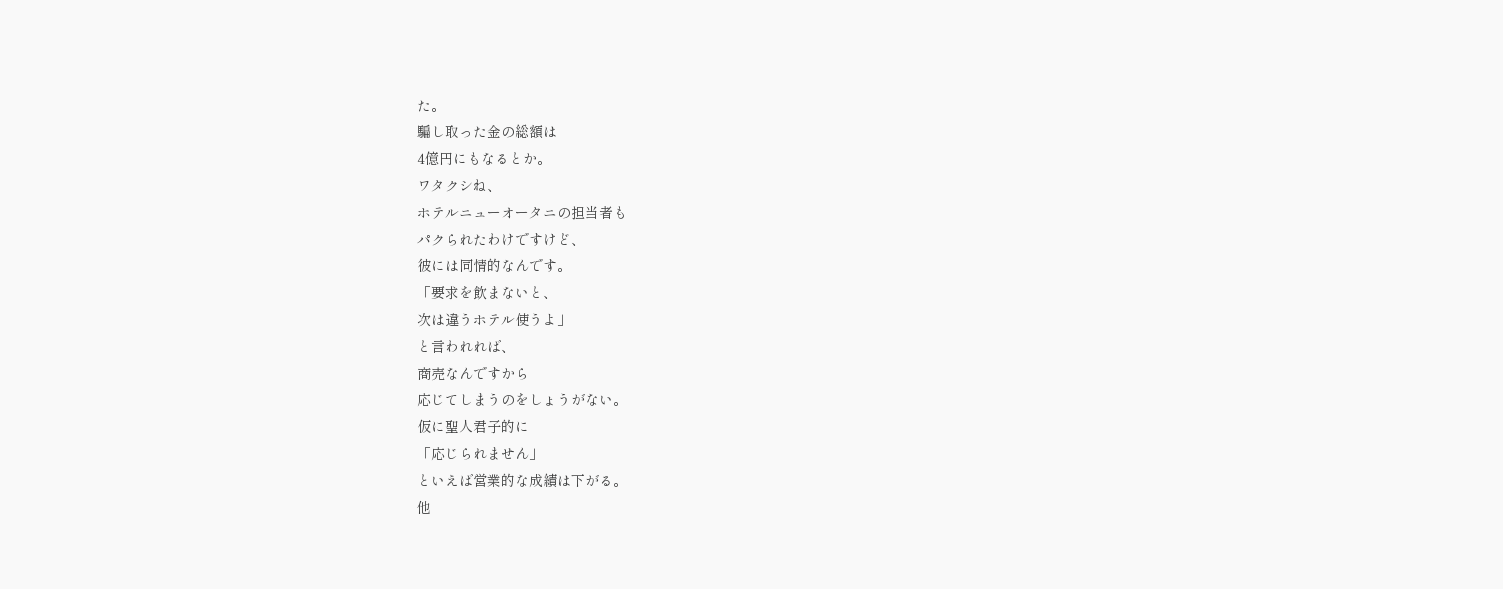た。
騙し取った金の総額は
4億円にもなるとか。
ワタクシね、
ホテルニューオータニの担当者も
パクられたわけですけど、
彼には同情的なんです。
「要求を飲まないと、
次は違うホテル使うよ」
と言われれば、
商売なんですから
応じてしまうのをしょうがない。
仮に聖人君子的に
「応じられません」
といえば営業的な成績は下がる。
他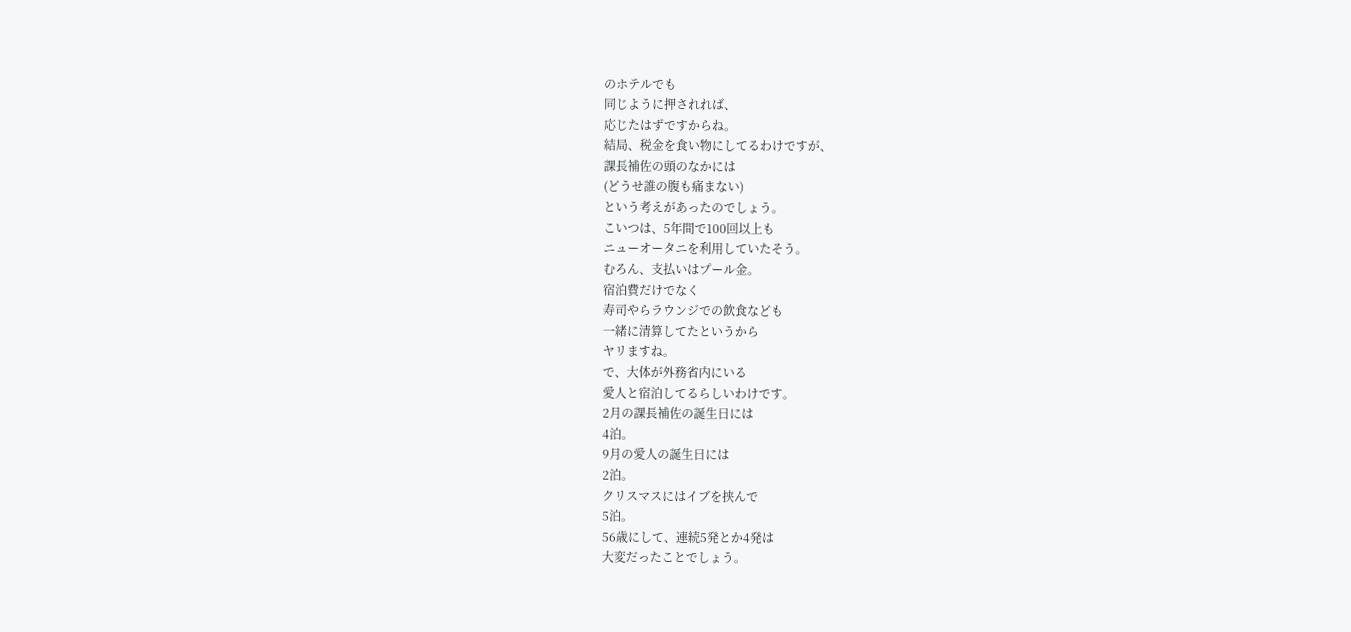のホテルでも
同じように押されれば、
応じたはずですからね。
結局、税金を食い物にしてるわけですが、
課長補佐の頭のなかには
(どうせ誰の腹も痛まない)
という考えがあったのでしょう。
こいつは、5年間で100回以上も
ニューオータニを利用していたそう。
むろん、支払いはプール金。
宿泊費だけでなく
寿司やらラウンジでの飲食なども
一緒に清算してたというから
ヤリますね。
で、大体が外務省内にいる
愛人と宿泊してるらしいわけです。
2月の課長補佐の誕生日には
4泊。
9月の愛人の誕生日には
2泊。
クリスマスにはイブを挟んで
5泊。
56歳にして、連続5発とか4発は
大変だったことでしょう。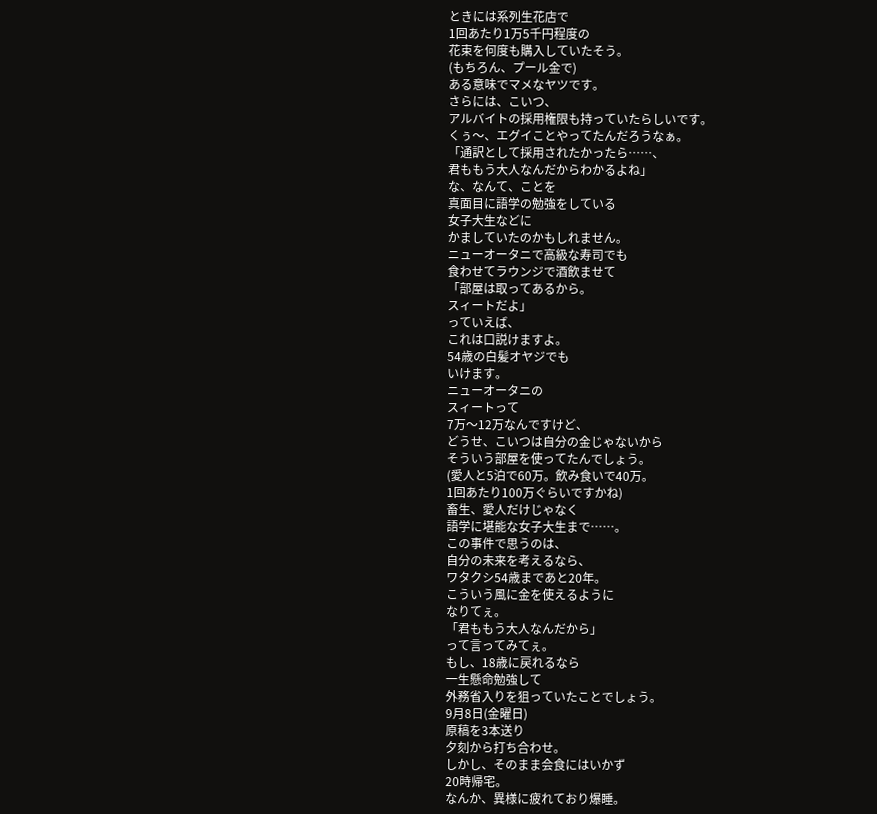ときには系列生花店で
1回あたり1万5千円程度の
花束を何度も購入していたそう。
(もちろん、プール金で)
ある意味でマメなヤツです。
さらには、こいつ、
アルバイトの採用権限も持っていたらしいです。
くぅ〜、エグイことやってたんだろうなぁ。
「通訳として採用されたかったら……、
君ももう大人なんだからわかるよね」
な、なんて、ことを
真面目に語学の勉強をしている
女子大生などに
かましていたのかもしれません。
ニューオータニで高級な寿司でも
食わせてラウンジで酒飲ませて
「部屋は取ってあるから。
スィートだよ」
っていえば、
これは口説けますよ。
54歳の白髪オヤジでも
いけます。
ニューオータニの
スィートって
7万〜12万なんですけど、
どうせ、こいつは自分の金じゃないから
そういう部屋を使ってたんでしょう。
(愛人と5泊で60万。飲み食いで40万。
1回あたり100万ぐらいですかね)
畜生、愛人だけじゃなく
語学に堪能な女子大生まで……。
この事件で思うのは、
自分の未来を考えるなら、
ワタクシ54歳まであと20年。
こういう風に金を使えるように
なりてぇ。
「君ももう大人なんだから」
って言ってみてぇ。
もし、18歳に戻れるなら
一生懸命勉強して
外務省入りを狙っていたことでしょう。
9月8日(金曜日)
原稿を3本送り
夕刻から打ち合わせ。
しかし、そのまま会食にはいかず
20時帰宅。
なんか、異様に疲れており爆睡。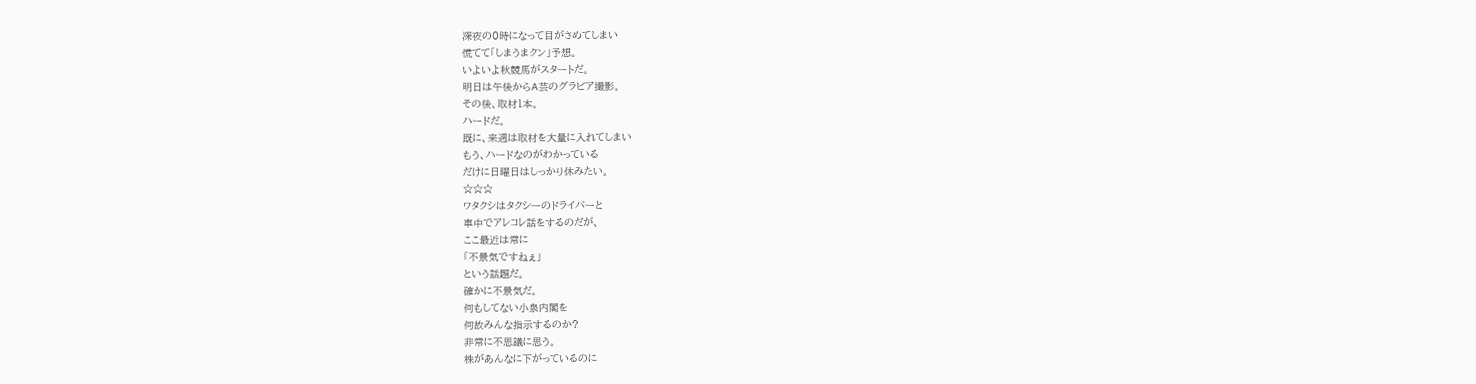深夜の0時になって目がさめてしまい
慌てて「しまうまクン」予想。
いよいよ秋競馬がスタートだ。
明日は午後からA芸のグラビア撮影。
その後、取材1本。
ハードだ。
既に、来週は取材を大量に入れてしまい
もう、ハードなのがわかっている
だけに日曜日はしっかり休みたい。
☆☆☆
ワタクシはタクシーのドライバーと
車中でアレコレ話をするのだが、
ここ最近は常に
「不景気ですねぇ」
という話題だ。
確かに不景気だ。
何もしてない小泉内閣を
何故みんな指示するのか?
非常に不思議に思う。
株があんなに下がっているのに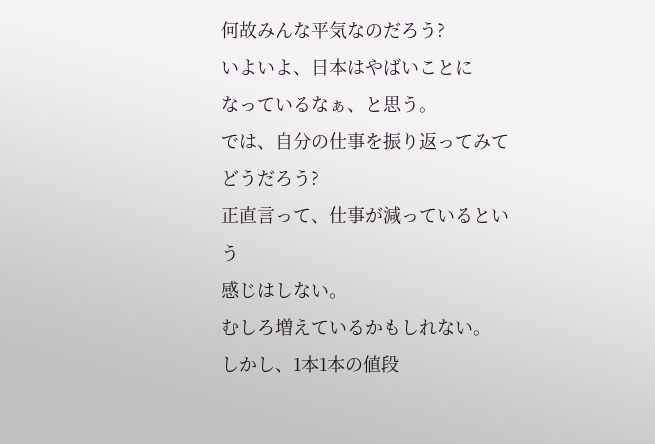何故みんな平気なのだろう?
いよいよ、日本はやばいことに
なっているなぁ、と思う。
では、自分の仕事を振り返ってみてどうだろう?
正直言って、仕事が減っているという
感じはしない。
むしろ増えているかもしれない。
しかし、1本1本の値段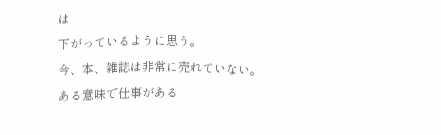は
下がっているように思う。
今、本、雑誌は非常に売れていない。
ある意味で仕事がある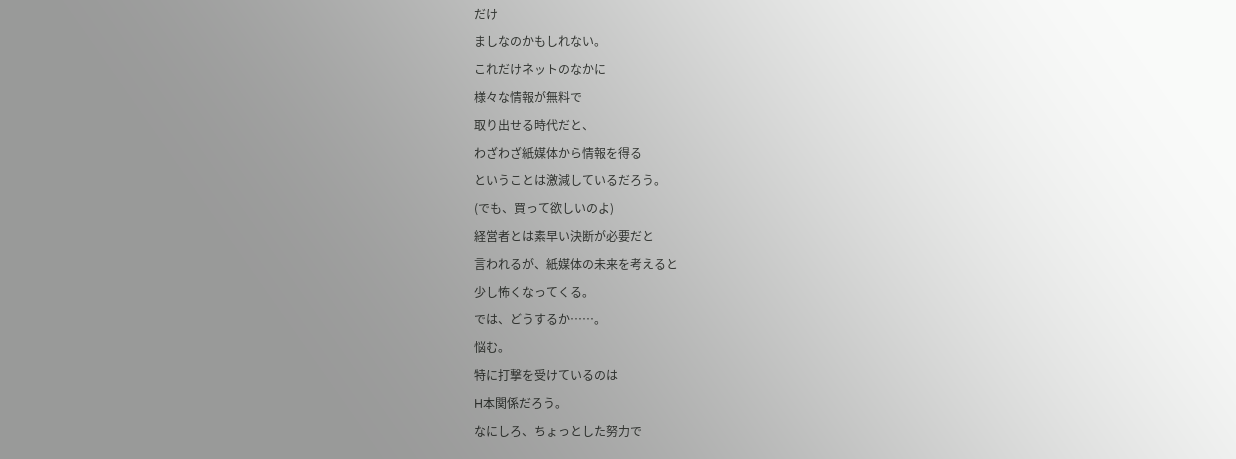だけ
ましなのかもしれない。
これだけネットのなかに
様々な情報が無料で
取り出せる時代だと、
わざわざ紙媒体から情報を得る
ということは激減しているだろう。
(でも、買って欲しいのよ)
経営者とは素早い決断が必要だと
言われるが、紙媒体の未来を考えると
少し怖くなってくる。
では、どうするか……。
悩む。
特に打撃を受けているのは
H本関係だろう。
なにしろ、ちょっとした努力で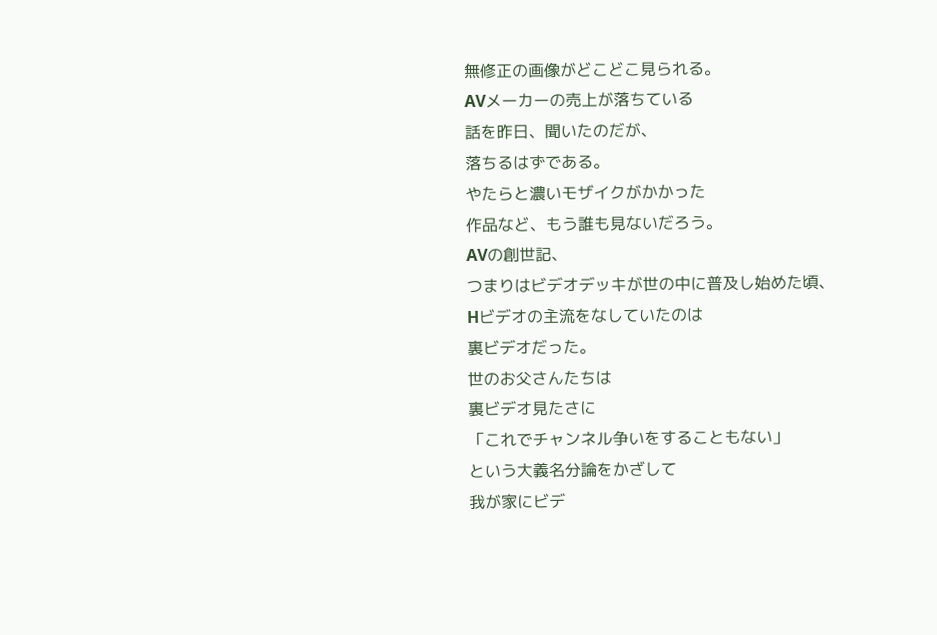無修正の画像がどこどこ見られる。
AVメーカーの売上が落ちている
話を昨日、聞いたのだが、
落ちるはずである。
やたらと濃いモザイクがかかった
作品など、もう誰も見ないだろう。
AVの創世記、
つまりはビデオデッキが世の中に普及し始めた頃、
Hビデオの主流をなしていたのは
裏ビデオだった。
世のお父さんたちは
裏ビデオ見たさに
「これでチャンネル争いをすることもない」
という大義名分論をかざして
我が家にビデ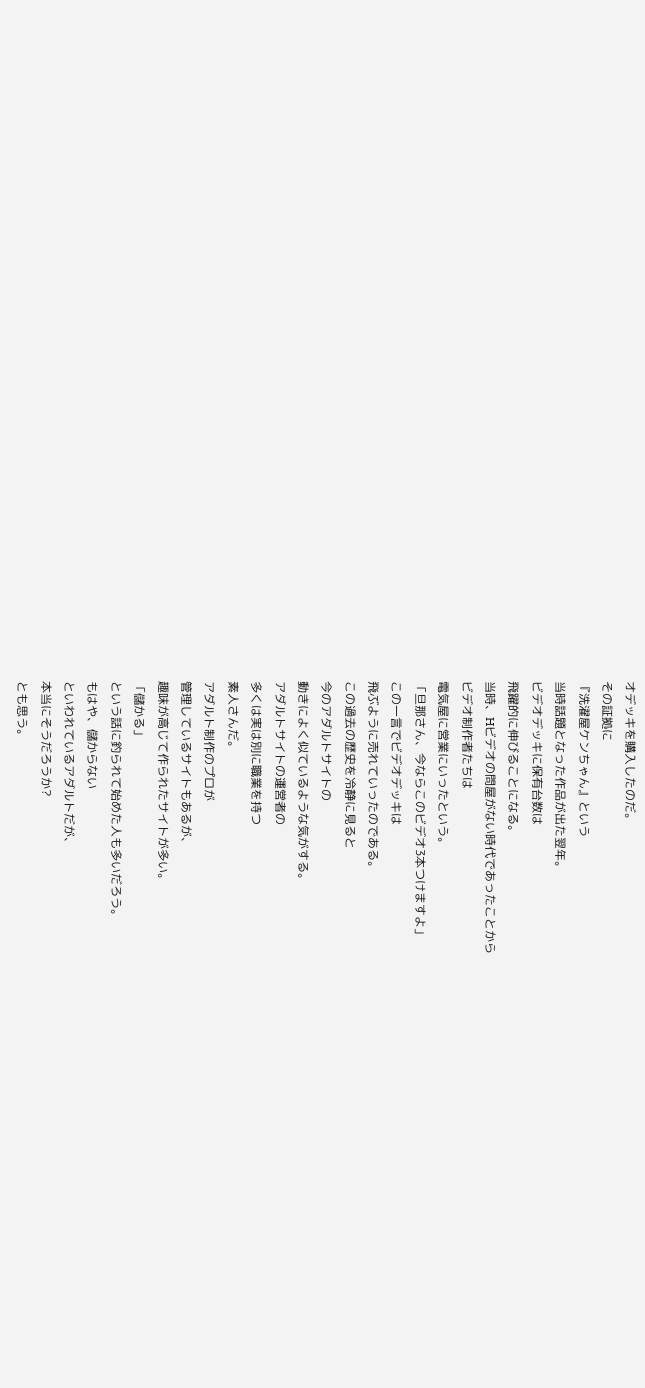オデッキを購入したのだ。
その証拠に
『洗濯屋ケンちゃん』という
当時話題となった作品が出た翌年。
ビデオデッキに保有台数は
飛躍的に伸びることになる。
当時、Hビデオの問屋がない時代であったことから
ビデオ制作者たちは
電気屋に営業にいったという。
「旦那さん、今ならこのビデオ3本つけますよ」
この一言でビデオデッキは
飛ぶように売れていったのである。
この過去の歴史を冷静に見ると
今のアダルトサイトの
動きによく似ているような気がする。
アダルトサイトの運営者の
多くは実は別に職業を持つ
素人さんだ。
アダルト制作のプロが
管理しているサイトもあるが、
趣味が高じて作られたサイトが多い。
「儲かる」
という話に釣られて始めた人も多いだろう。
もはや、儲からない
といわれているアダルトだが、
本当にそうだろうか?
とも思う。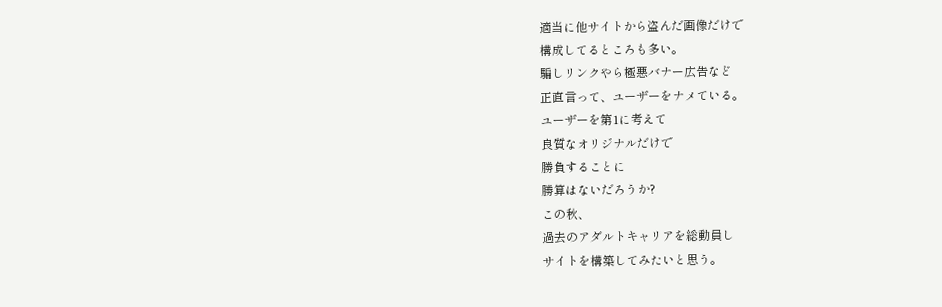適当に他サイトから盗んだ画像だけで
構成してるところも多い。
騙しリンクやら極悪バナー広告など
正直言って、ユーザーをナメている。
ユーザーを第1に考えて
良質なオリジナルだけで
勝負することに
勝算はないだろうか?
この秋、
過去のアダルトキャリアを総動員し
サイトを構築してみたいと思う。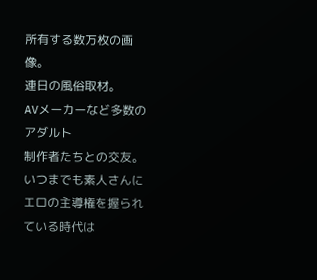所有する数万枚の画像。
連日の風俗取材。
AVメーカーなど多数のアダルト
制作者たちとの交友。
いつまでも素人さんに
エロの主導権を握られている時代は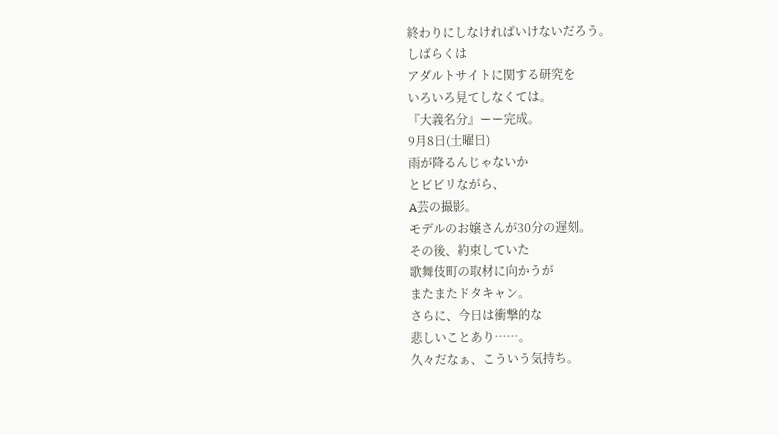終わりにしなければいけないだろう。
しばらくは
アダルトサイトに関する研究を
いろいろ見てしなくては。
『大義名分』ーー完成。
9月8日(土曜日)
雨が降るんじゃないか
とビビリながら、
A芸の撮影。
モデルのお嬢さんが30分の遅刻。
その後、約束していた
歌舞伎町の取材に向かうが
またまたドタキャン。
さらに、今日は衝撃的な
悲しいことあり……。
久々だなぁ、こういう気持ち。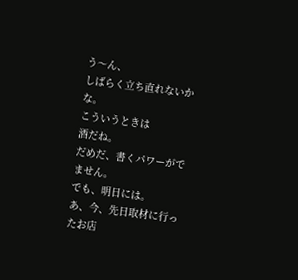う〜ん、
しばらく立ち直れないかな。
こういうときは
酒だね。
だめだ、書くパワーがでません。
でも、明日には。
あ、今、先日取材に行ったお店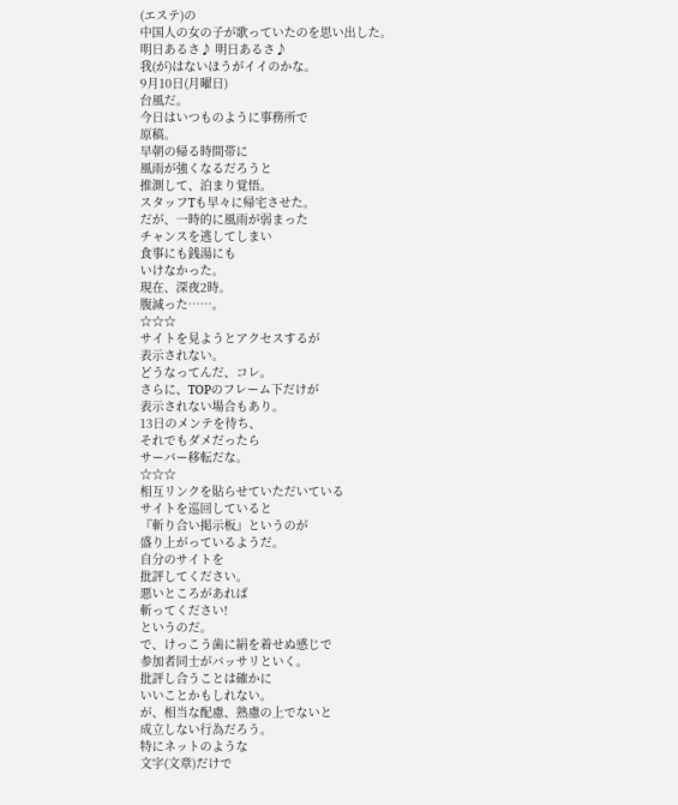(エステ)の
中国人の女の子が歌っていたのを思い出した。
明日あるさ♪ 明日あるさ♪
我(が)はないほうがイイのかな。
9月10日(月曜日)
台風だ。
今日はいつものように事務所で
原稿。
早朝の帰る時間帯に
風雨が強くなるだろうと
推測して、泊まり覚悟。
スタッフTも早々に帰宅させた。
だが、一時的に風雨が弱まった
チャンスを逃してしまい
食事にも銭湯にも
いけなかった。
現在、深夜2時。
腹減った……。
☆☆☆
サイトを見ようとアクセスするが
表示されない。
どうなってんだ、コレ。
さらに、TOPのフレーム下だけが
表示されない場合もあり。
13日のメンテを待ち、
それでもダメだったら
サーバー移転だな。
☆☆☆
相互リンクを貼らせていただいている
サイトを巡回していると
『斬り合い掲示板』というのが
盛り上がっているようだ。
自分のサイトを
批評してください。
悪いところがあれば
斬ってください!
というのだ。
で、けっこう歯に絹を着せぬ感じで
参加者同士がバッサリといく。
批評し合うことは確かに
いいことかもしれない。
が、相当な配慮、熟慮の上でないと
成立しない行為だろう。
特にネットのような
文字(文章)だけで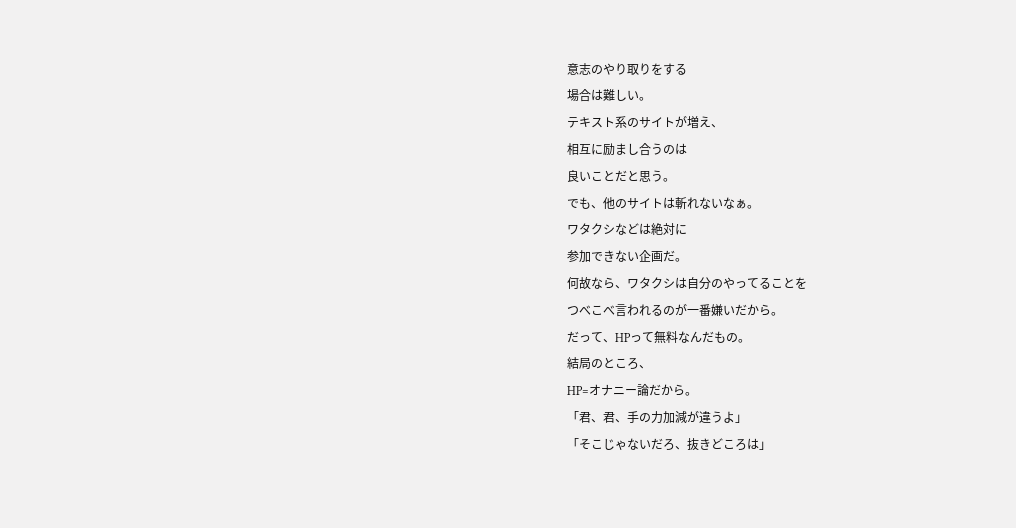意志のやり取りをする
場合は難しい。
テキスト系のサイトが増え、
相互に励まし合うのは
良いことだと思う。
でも、他のサイトは斬れないなぁ。
ワタクシなどは絶対に
参加できない企画だ。
何故なら、ワタクシは自分のやってることを
つべこべ言われるのが一番嫌いだから。
だって、HPって無料なんだもの。
結局のところ、
HP=オナニー論だから。
「君、君、手の力加減が違うよ」
「そこじゃないだろ、抜きどころは」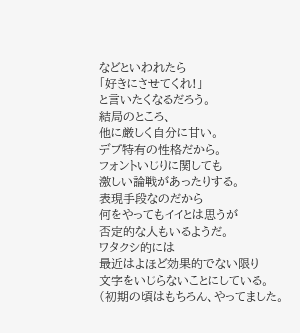などといわれたら
「好きにさせてくれ!」
と言いたくなるだろう。
結局のところ、
他に厳しく自分に甘い。
デブ特有の性格だから。
フォントいじりに関しても
激しい論戦があったりする。
表現手段なのだから
何をやってもイイとは思うが
否定的な人もいるようだ。
ワタクシ的には
最近はよほど効果的でない限り
文字をいじらないことにしている。
(初期の頃はもちろん、やってました。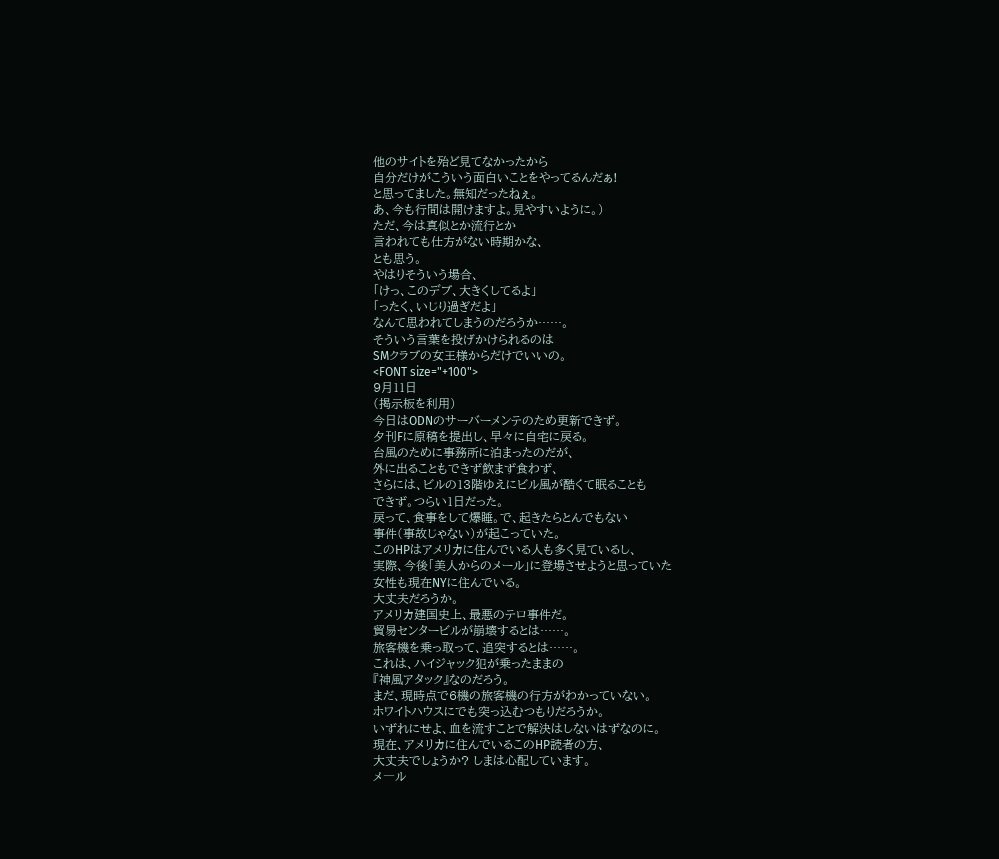他のサイトを殆ど見てなかったから
自分だけがこういう面白いことをやってるんだぁ!
と思ってました。無知だったねぇ。
あ、今も行間は開けますよ。見やすいように。)
ただ、今は真似とか流行とか
言われても仕方がない時期かな、
とも思う。
やはりそういう場合、
「けっ、このデブ、大きくしてるよ」
「ったく、いじり過ぎだよ」
なんて思われてしまうのだろうか……。
そういう言葉を投げかけられるのは
SMクラブの女王様からだけでいいの。
<FONT size="+100">
9月11日
(掲示板を利用)
今日はODNのサーバーメンテのため更新できず。
夕刊Fに原稿を提出し、早々に自宅に戻る。
台風のために事務所に泊まったのだが、
外に出ることもできず飲まず食わず、
さらには、ビルの13階ゆえにビル風が酷くて眠ることも
できず。つらい1日だった。
戻って、食事をして爆睡。で、起きたらとんでもない
事件(事故じゃない)が起こっていた。
このHPはアメリカに住んでいる人も多く見ているし、
実際、今後「美人からのメール」に登場させようと思っていた
女性も現在NYに住んでいる。
大丈夫だろうか。
アメリカ建国史上、最悪のテロ事件だ。
貿易センタービルが崩壊するとは……。
旅客機を乗っ取って、追突するとは……。
これは、ハイジャック犯が乗ったままの
『神風アタック』なのだろう。
まだ、現時点で6機の旅客機の行方がわかっていない。
ホワイトハウスにでも突っ込むつもりだろうか。
いずれにせよ、血を流すことで解決はしないはずなのに。
現在、アメリカに住んでいるこのHP読者の方、
大丈夫でしょうか? しまは心配しています。
メ―ル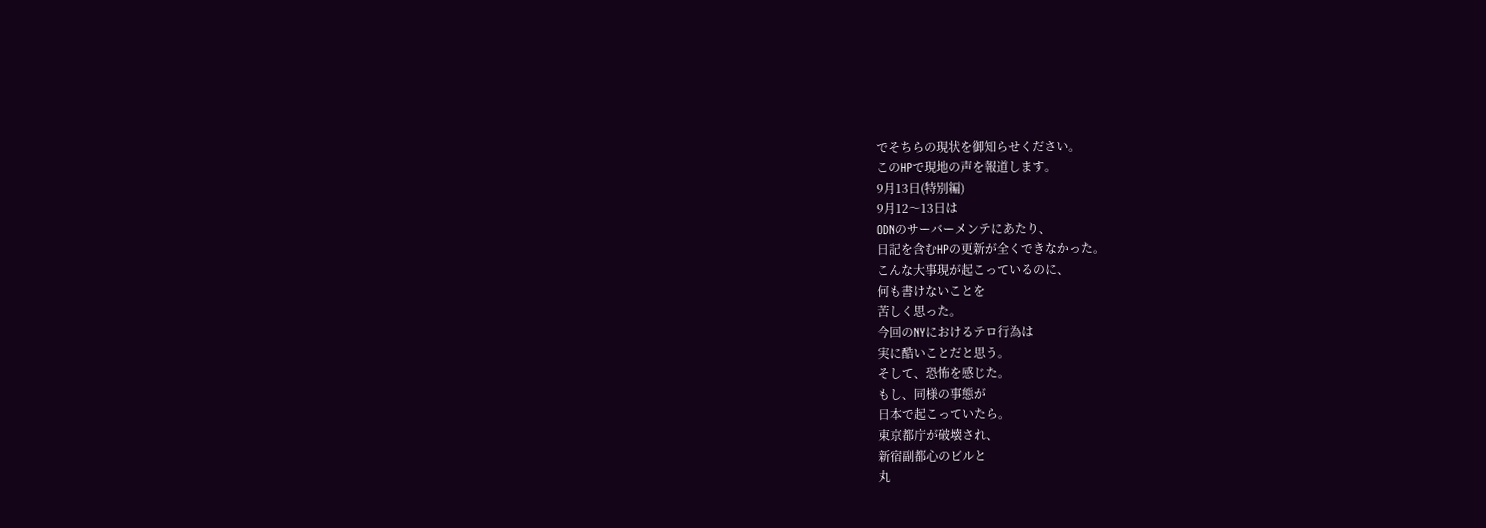でそちらの現状を御知らせください。
このHPで現地の声を報道します。
9月13日(特別編)
9月12〜13日は
ODNのサーバーメンテにあたり、
日記を含むHPの更新が全くできなかった。
こんな大事現が起こっているのに、
何も書けないことを
苦しく思った。
今回のNYにおけるテロ行為は
実に酷いことだと思う。
そして、恐怖を感じた。
もし、同様の事態が
日本で起こっていたら。
東京都庁が破壊され、
新宿副都心のビルと
丸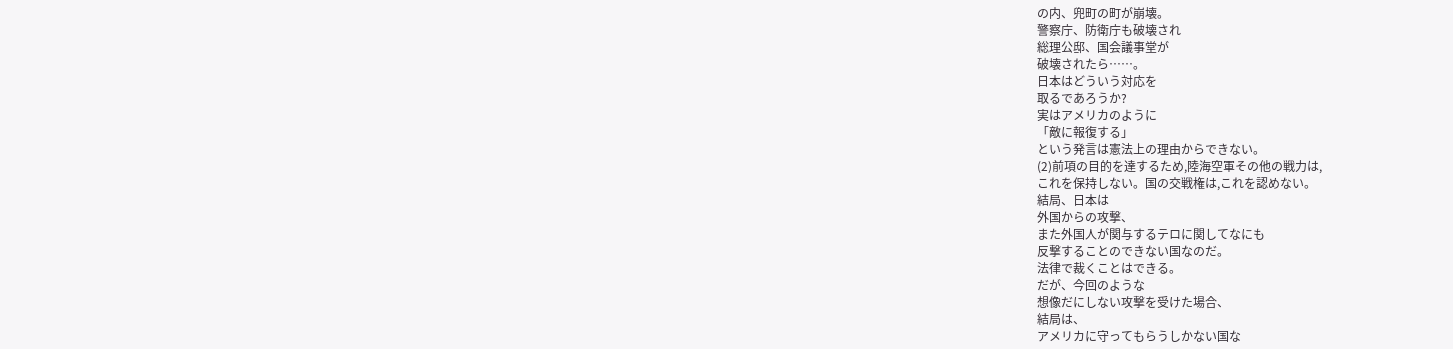の内、兜町の町が崩壊。
警察庁、防衛庁も破壊され
総理公邸、国会議事堂が
破壊されたら……。
日本はどういう対応を
取るであろうか?
実はアメリカのように
「敵に報復する」
という発言は憲法上の理由からできない。
(2)前項の目的を達するため,陸海空軍その他の戦力は,
これを保持しない。国の交戦権は,これを認めない。
結局、日本は
外国からの攻撃、
また外国人が関与するテロに関してなにも
反撃することのできない国なのだ。
法律で裁くことはできる。
だが、今回のような
想像だにしない攻撃を受けた場合、
結局は、
アメリカに守ってもらうしかない国な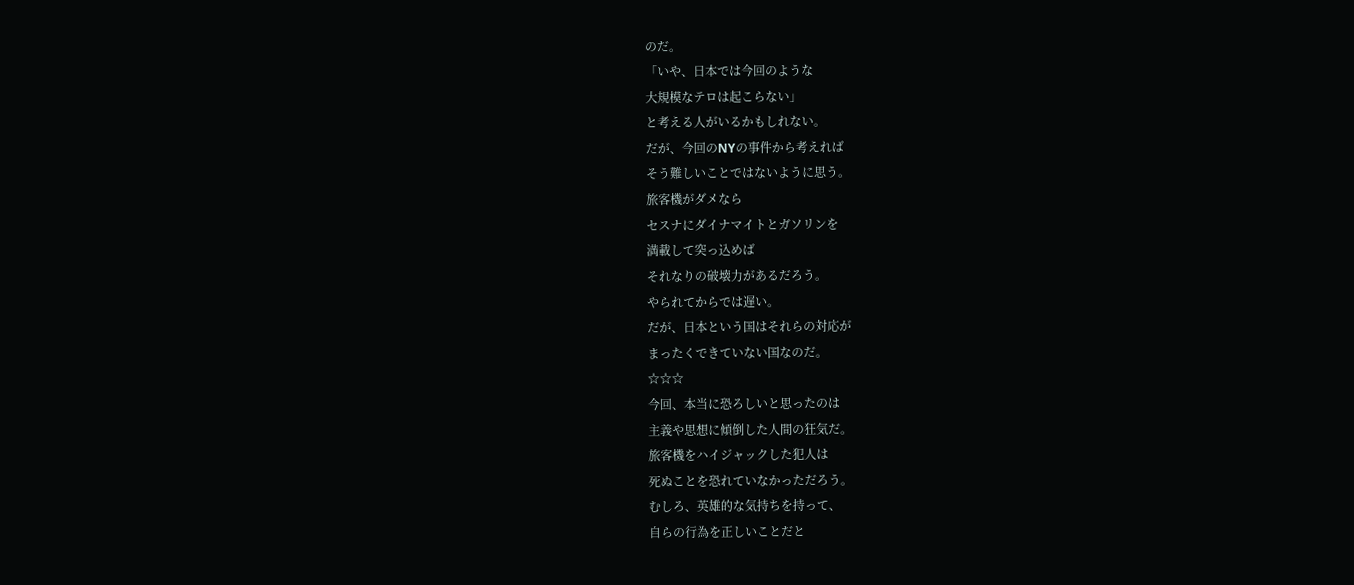のだ。
「いや、日本では今回のような
大規模なテロは起こらない」
と考える人がいるかもしれない。
だが、今回のNYの事件から考えれば
そう難しいことではないように思う。
旅客機がダメなら
セスナにダイナマイトとガソリンを
満載して突っ込めば
それなりの破壊力があるだろう。
やられてからでは遅い。
だが、日本という国はそれらの対応が
まったくできていない国なのだ。
☆☆☆
今回、本当に恐ろしいと思ったのは
主義や思想に傾倒した人間の狂気だ。
旅客機をハイジャックした犯人は
死ぬことを恐れていなかっただろう。
むしろ、英雄的な気持ちを持って、
自らの行為を正しいことだと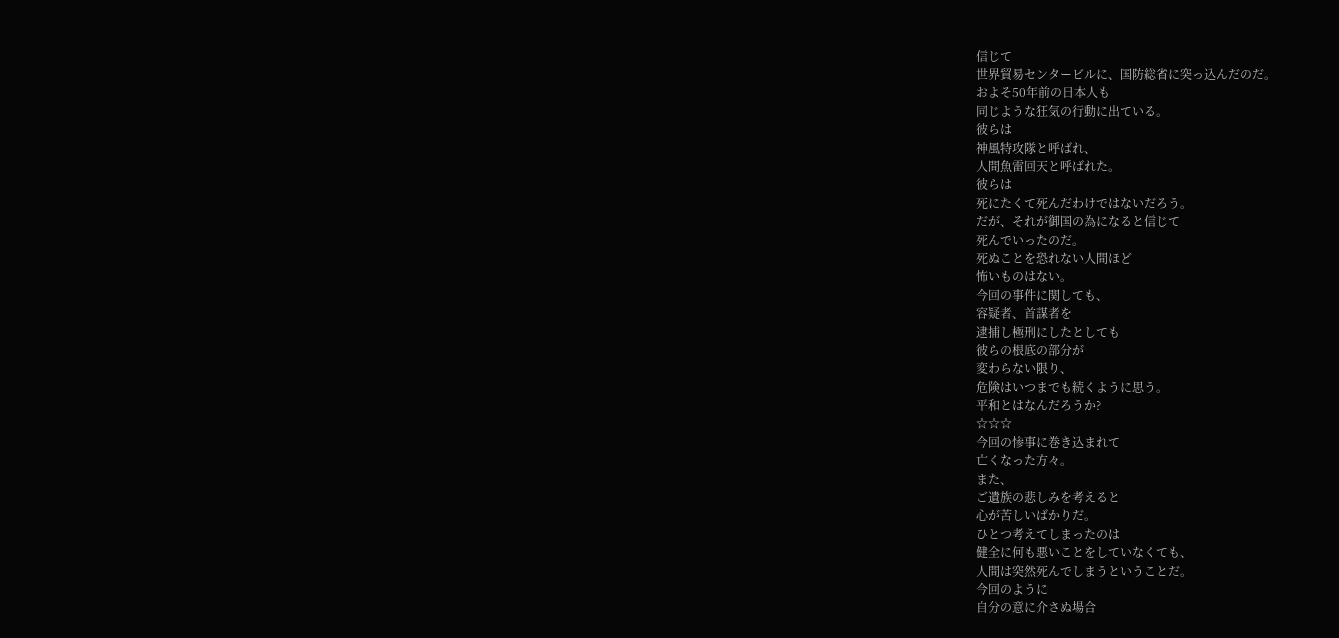信じて
世界貿易センタービルに、国防総省に突っ込んだのだ。
およそ50年前の日本人も
同じような狂気の行動に出ている。
彼らは
神風特攻隊と呼ばれ、
人間魚雷回天と呼ばれた。
彼らは
死にたくて死んだわけではないだろう。
だが、それが御国の為になると信じて
死んでいったのだ。
死ぬことを恐れない人間ほど
怖いものはない。
今回の事件に関しても、
容疑者、首謀者を
逮捕し極刑にしたとしても
彼らの根底の部分が
変わらない限り、
危険はいつまでも続くように思う。
平和とはなんだろうか?
☆☆☆
今回の惨事に巻き込まれて
亡くなった方々。
また、
ご遺族の悲しみを考えると
心が苦しいばかりだ。
ひとつ考えてしまったのは
健全に何も悪いことをしていなくても、
人間は突然死んでしまうということだ。
今回のように
自分の意に介さぬ場合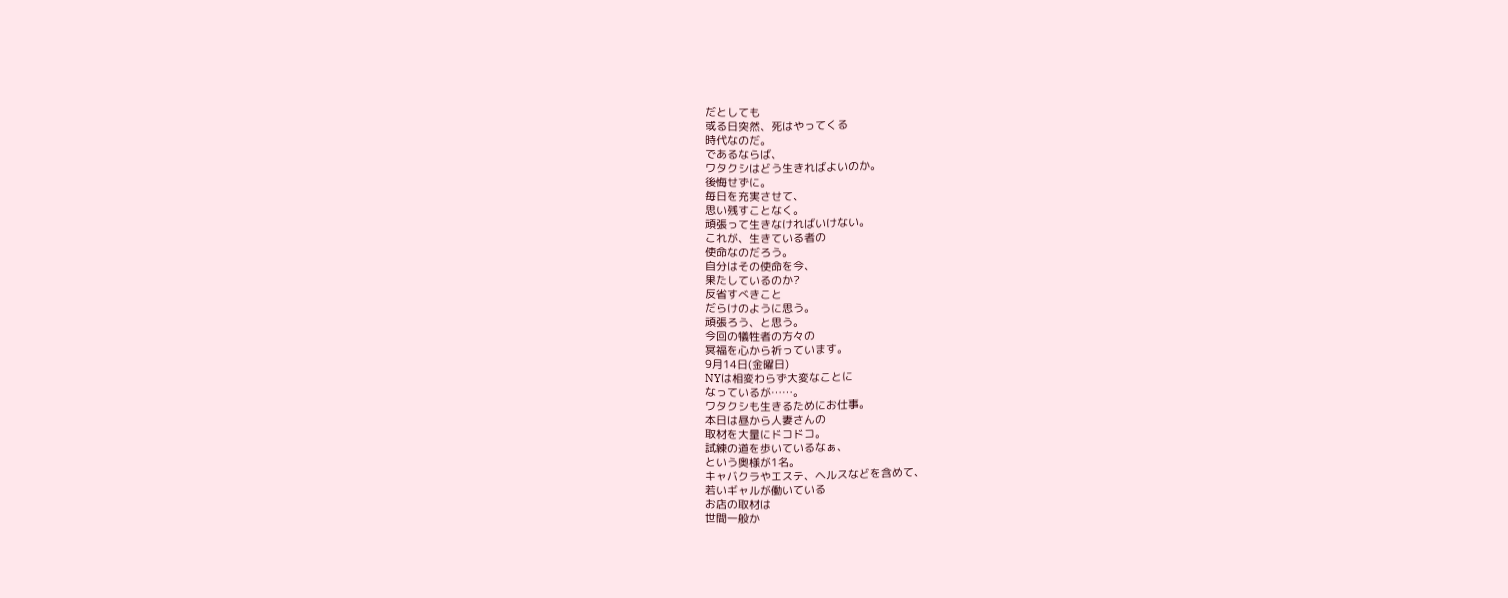だとしても
或る日突然、死はやってくる
時代なのだ。
であるならば、
ワタクシはどう生きればよいのか。
後悔せずに。
毎日を充実させて、
思い残すことなく。
頑張って生きなければいけない。
これが、生きている者の
使命なのだろう。
自分はその使命を今、
果たしているのか?
反省すべきこと
だらけのように思う。
頑張ろう、と思う。
今回の犠牲者の方々の
冥福を心から祈っています。
9月14日(金曜日)
NYは相変わらず大変なことに
なっているが……。
ワタクシも生きるためにお仕事。
本日は昼から人妻さんの
取材を大量にドコドコ。
試練の道を歩いているなぁ、
という奥様が1名。
キャバクラやエステ、ヘルスなどを含めて、
若いギャルが働いている
お店の取材は
世間一般か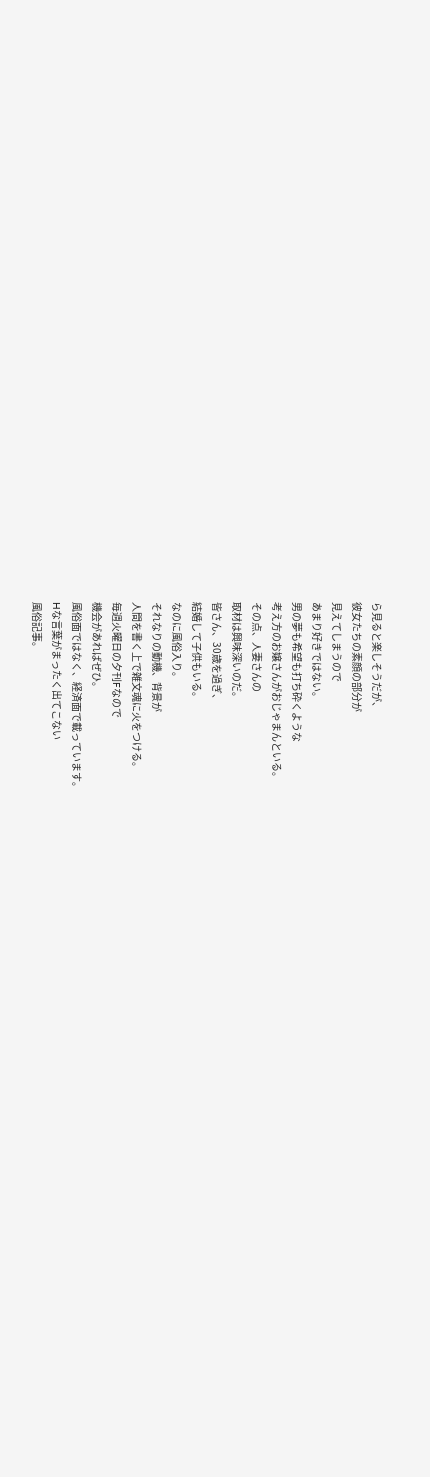ら見ると楽しそうだが、
彼女たちの素顔の部分が
見えてしまうので
あまり好きではない。
男の夢も希望も打ち砕くような
考え方のお嬢さんがおじゃまんといる。
その点、人妻さんの
取材は興味深いのだ。
皆さん、30歳を過ぎ、
結婚して子供もいる。
なのに風俗入り。
それなりの動機、背景が
人間を書く上で雑文魂に火をつける。
毎週火曜日の夕刊Fなので
機会があればぜひ。
風俗面ではなく、経済面で載っています。
Hな言葉がまったく出てこない
風俗記事。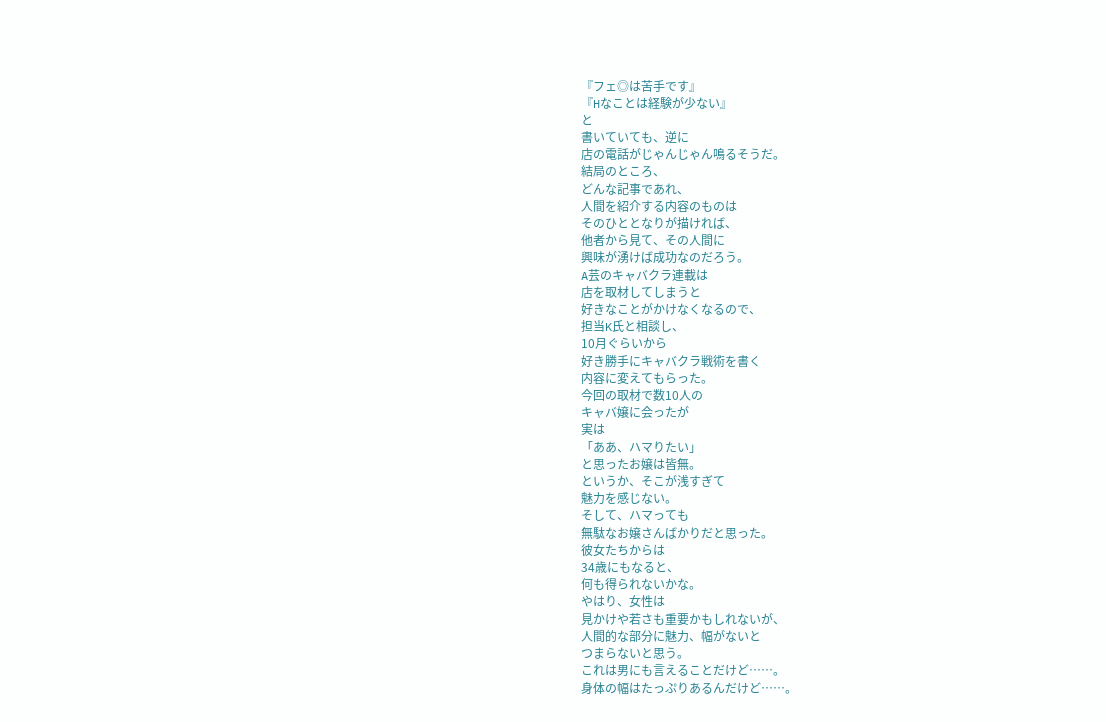『フェ◎は苦手です』
『Hなことは経験が少ない』
と
書いていても、逆に
店の電話がじゃんじゃん鳴るそうだ。
結局のところ、
どんな記事であれ、
人間を紹介する内容のものは
そのひととなりが描ければ、
他者から見て、その人間に
興味が湧けば成功なのだろう。
A芸のキャバクラ連載は
店を取材してしまうと
好きなことがかけなくなるので、
担当K氏と相談し、
10月ぐらいから
好き勝手にキャバクラ戦術を書く
内容に変えてもらった。
今回の取材で数10人の
キャバ嬢に会ったが
実は
「ああ、ハマりたい」
と思ったお嬢は皆無。
というか、そこが浅すぎて
魅力を感じない。
そして、ハマっても
無駄なお嬢さんばかりだと思った。
彼女たちからは
34歳にもなると、
何も得られないかな。
やはり、女性は
見かけや若さも重要かもしれないが、
人間的な部分に魅力、幅がないと
つまらないと思う。
これは男にも言えることだけど……。
身体の幅はたっぷりあるんだけど……。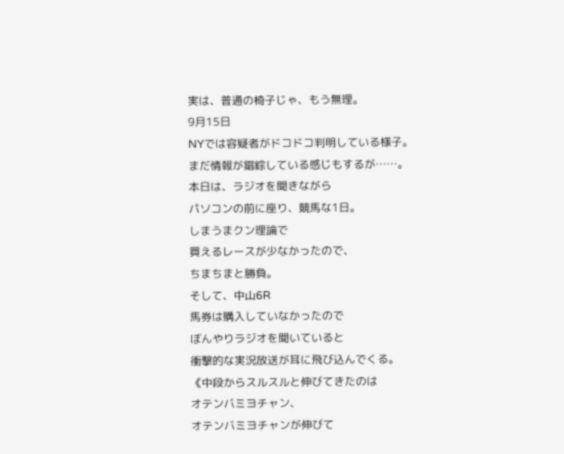実は、普通の椅子じゃ、もう無理。
9月15日
NYでは容疑者がドコドコ判明している様子。
まだ情報が錯綜している感じもするが……。
本日は、ラジオを聞きながら
パソコンの前に座り、競馬な1日。
しまうまクン理論で
買えるレースが少なかったので、
ちまちまと勝負。
そして、中山6R
馬券は購入していなかったので
ぼんやりラジオを聞いていると
衝撃的な実況放送が耳に飛び込んでくる。
《中段からスルスルと伸びてきたのは
オテンバミヨチャン、
オテンバミヨチャンが伸びて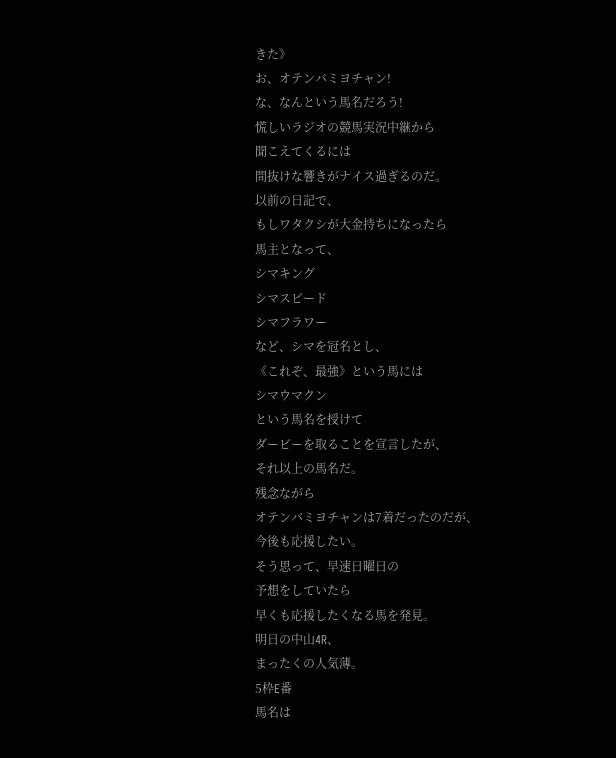きた》
お、オテンバミヨチャン!
な、なんという馬名だろう!
慌しいラジオの競馬実況中継から
聞こえてくるには
間抜けな響きがナイス過ぎるのだ。
以前の日記で、
もしワタクシが大金持ちになったら
馬主となって、
シマキング
シマスピード
シマフラワー
など、シマを冠名とし、
《これぞ、最強》という馬には
シマウマクン
という馬名を授けて
ダービーを取ることを宣言したが、
それ以上の馬名だ。
残念ながら
オテンバミヨチャンは7着だったのだが、
今後も応援したい。
そう思って、早速日曜日の
予想をしていたら
早くも応援したくなる馬を発見。
明日の中山4R、
まったくの人気薄。
5枠E番
馬名は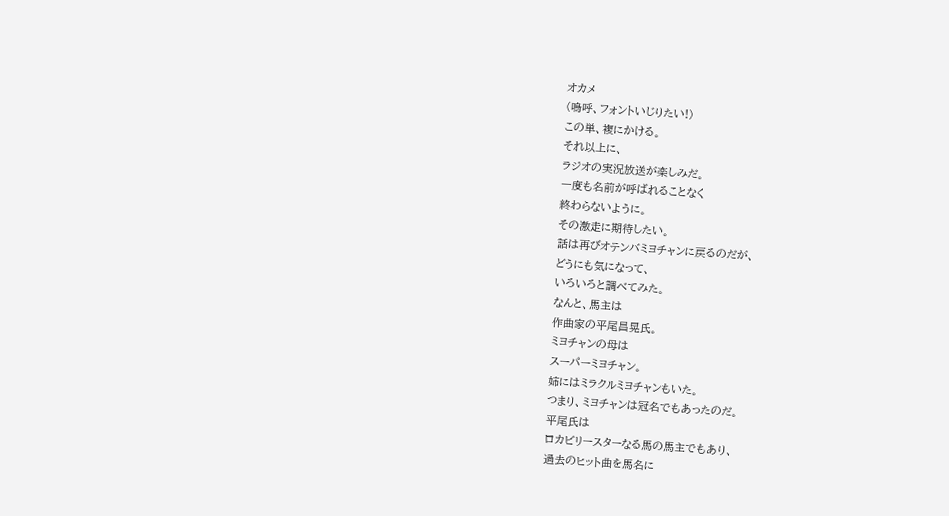オカメ
(嗚呼、フォントいじりたい!)
この単、複にかける。
それ以上に、
ラジオの実況放送が楽しみだ。
一度も名前が呼ばれることなく
終わらないように。
その激走に期待したい。
話は再びオテンバミヨチャンに戻るのだが、
どうにも気になって、
いろいろと調べてみた。
なんと、馬主は
作曲家の平尾昌晃氏。
ミヨチャンの母は
スーパーミヨチャン。
姉にはミラクルミヨチャンもいた。
つまり、ミヨチャンは冠名でもあったのだ。
平尾氏は
ロカビリースターなる馬の馬主でもあり、
過去のヒット曲を馬名に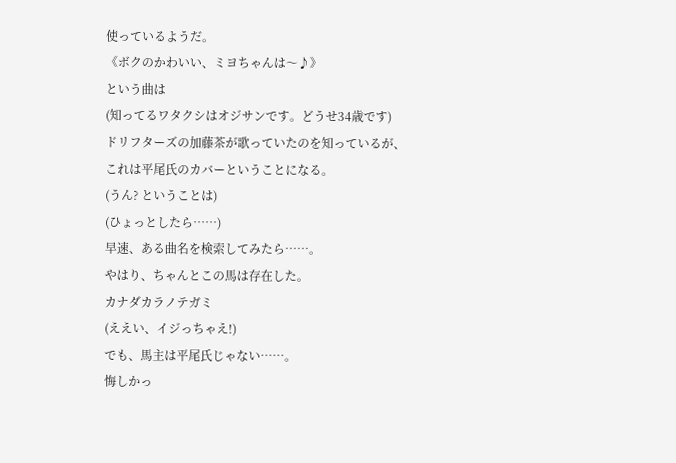使っているようだ。
《ボクのかわいい、ミヨちゃんは〜♪》
という曲は
(知ってるワタクシはオジサンです。どうせ34歳です)
ドリフターズの加藤茶が歌っていたのを知っているが、
これは平尾氏のカバーということになる。
(うん? ということは)
(ひょっとしたら……)
早速、ある曲名を検索してみたら……。
やはり、ちゃんとこの馬は存在した。
カナダカラノテガミ
(ええい、イジっちゃえ!)
でも、馬主は平尾氏じゃない……。
悔しかっ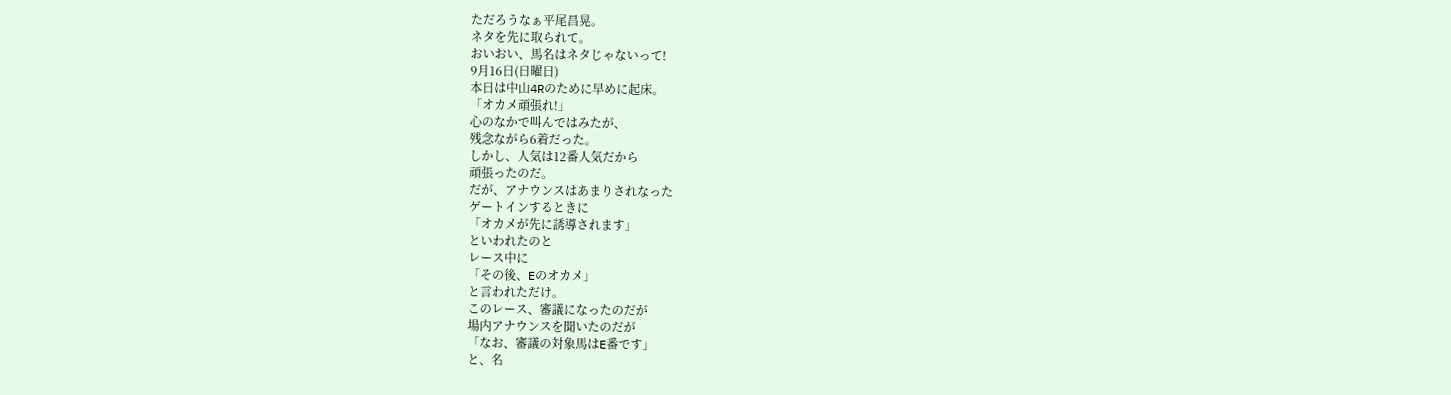ただろうなぁ平尾昌晃。
ネタを先に取られて。
おいおい、馬名はネタじゃないって!
9月16日(日曜日)
本日は中山4Rのために早めに起床。
「オカメ頑張れ!」
心のなかで叫んではみたが、
残念ながら6着だった。
しかし、人気は12番人気だから
頑張ったのだ。
だが、アナウンスはあまりされなった
ゲートインするときに
「オカメが先に誘導されます」
といわれたのと
レース中に
「その後、Eのオカメ」
と言われただけ。
このレース、審議になったのだが
場内アナウンスを聞いたのだが
「なお、審議の対象馬はE番です」
と、名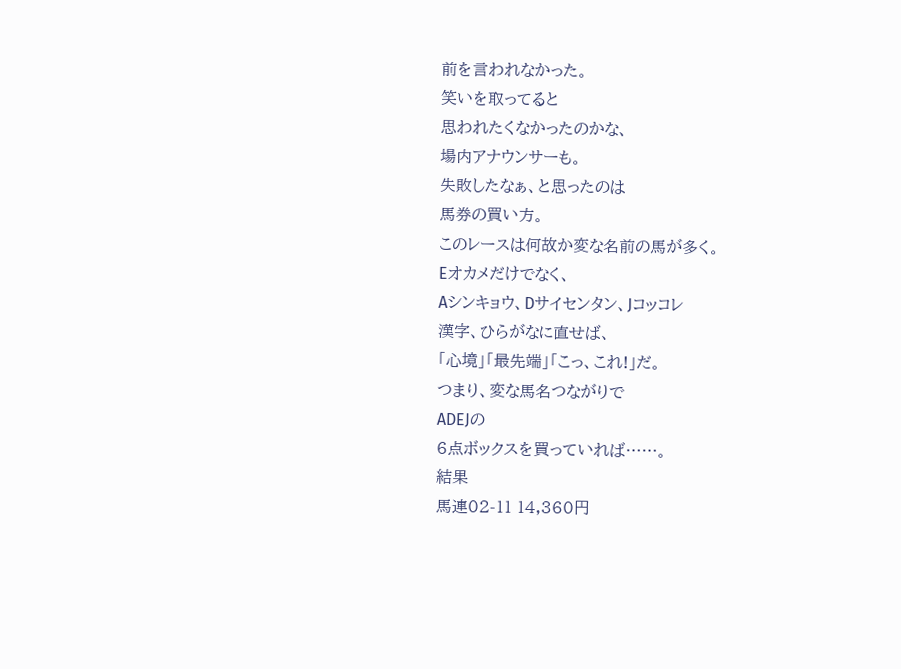前を言われなかった。
笑いを取ってると
思われたくなかったのかな、
場内アナウンサーも。
失敗したなぁ、と思ったのは
馬券の買い方。
このレースは何故か変な名前の馬が多く。
Eオカメだけでなく、
Aシンキョウ、Dサイセンタン、Jコッコレ
漢字、ひらがなに直せば、
「心境」「最先端」「こっ、これ!」だ。
つまり、変な馬名つながりで
ADEJの
6点ボックスを買っていれば……。
結果
馬連02-11 14,360円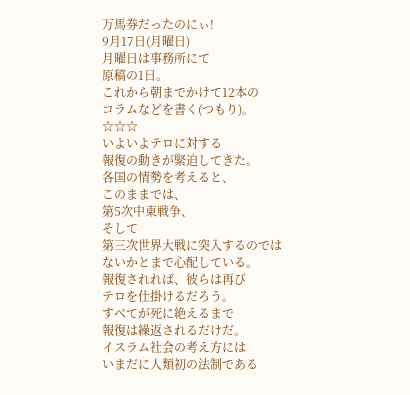万馬券だったのにぃ!
9月17日(月曜日)
月曜日は事務所にて
原稿の1日。
これから朝までかけて12本の
コラムなどを書く(つもり)。
☆☆☆
いよいよテロに対する
報復の動きが緊迫してきた。
各国の情勢を考えると、
このままでは、
第5次中東戦争、
そして
第三次世界大戦に突入するのでは
ないかとまで心配している。
報復されれば、彼らは再び
テロを仕掛けるだろう。
すべてが死に絶えるまで
報復は繰返されるだけだ。
イスラム社会の考え方には
いまだに人類初の法制である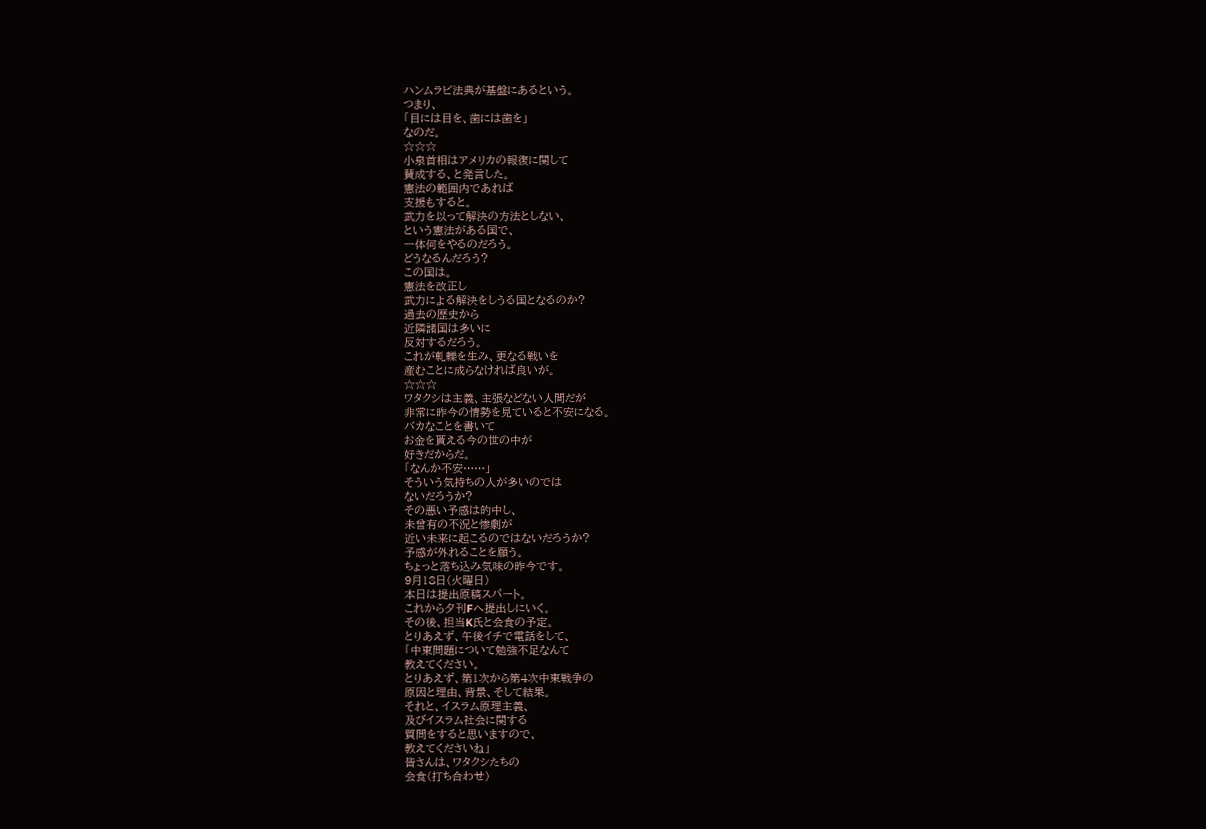ハンムラビ法典が基盤にあるという。
つまり、
「目には目を、歯には歯を」
なのだ。
☆☆☆
小泉首相はアメリカの報復に関して
賛成する、と発言した。
憲法の範囲内であれば
支援もすると。
武力を以って解決の方法としない、
という憲法がある国で、
一体何をやるのだろう。
どうなるんだろう?
この国は。
憲法を改正し
武力による解決をしうる国となるのか?
過去の歴史から
近隣諸国は多いに
反対するだろう。
これが軋轢を生み、更なる戦いを
産むことに成らなければ良いが。
☆☆☆
ワタクシは主義、主張などない人間だが
非常に昨今の情勢を見ていると不安になる。
バカなことを書いて
お金を貰える今の世の中が
好きだからだ。
「なんか不安……」
そういう気持ちの人が多いのでは
ないだろうか?
その悪い予感は的中し、
未曾有の不況と惨劇が
近い未来に起こるのではないだろうか?
予感が外れることを願う。
ちょっと落ち込み気味の昨今です。
9月18日(火曜日)
本日は提出原稿スパート。
これから夕刊Fへ提出しにいく。
その後、担当K氏と会食の予定。
とりあえず、午後イチで電話をして、
「中東問題について勉強不足なんて
教えてください。
とりあえず、第1次から第4次中東戦争の
原因と理由、背景、そして結果。
それと、イスラム原理主義、
及びイスラム社会に関する
質問をすると思いますので、
教えてくださいね」
皆さんは、ワタクシたちの
会食(打ち合わせ)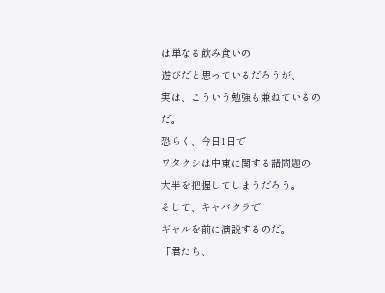は単なる飲み食いの
遊びだと思っているだろうが、
実は、こういう勉強も兼ねているのだ。
恐らく、今日1日で
ワタクシは中東に関する諸問題の
大半を把握してしまうだろう。
そして、キャバクラで
ギャルを前に演説するのだ。
「君たち、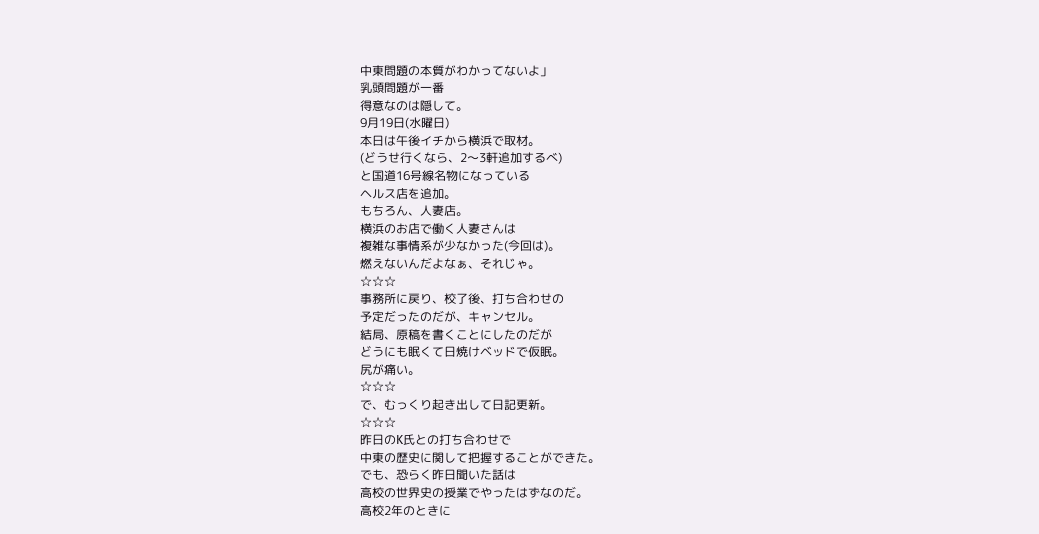中東問題の本質がわかってないよ」
乳頭問題が一番
得意なのは隠して。
9月19日(水曜日)
本日は午後イチから横浜で取材。
(どうせ行くなら、2〜3軒追加するべ)
と国道16号線名物になっている
ヘルス店を追加。
もちろん、人妻店。
横浜のお店で働く人妻さんは
複雑な事情系が少なかった(今回は)。
燃えないんだよなぁ、それじゃ。
☆☆☆
事務所に戻り、校了後、打ち合わせの
予定だったのだが、キャンセル。
結局、原稿を書くことにしたのだが
どうにも眠くて日焼けベッドで仮眠。
尻が痛い。
☆☆☆
で、むっくり起き出して日記更新。
☆☆☆
昨日のK氏との打ち合わせで
中東の歴史に関して把握することができた。
でも、恐らく昨日聞いた話は
高校の世界史の授業でやったはずなのだ。
高校2年のときに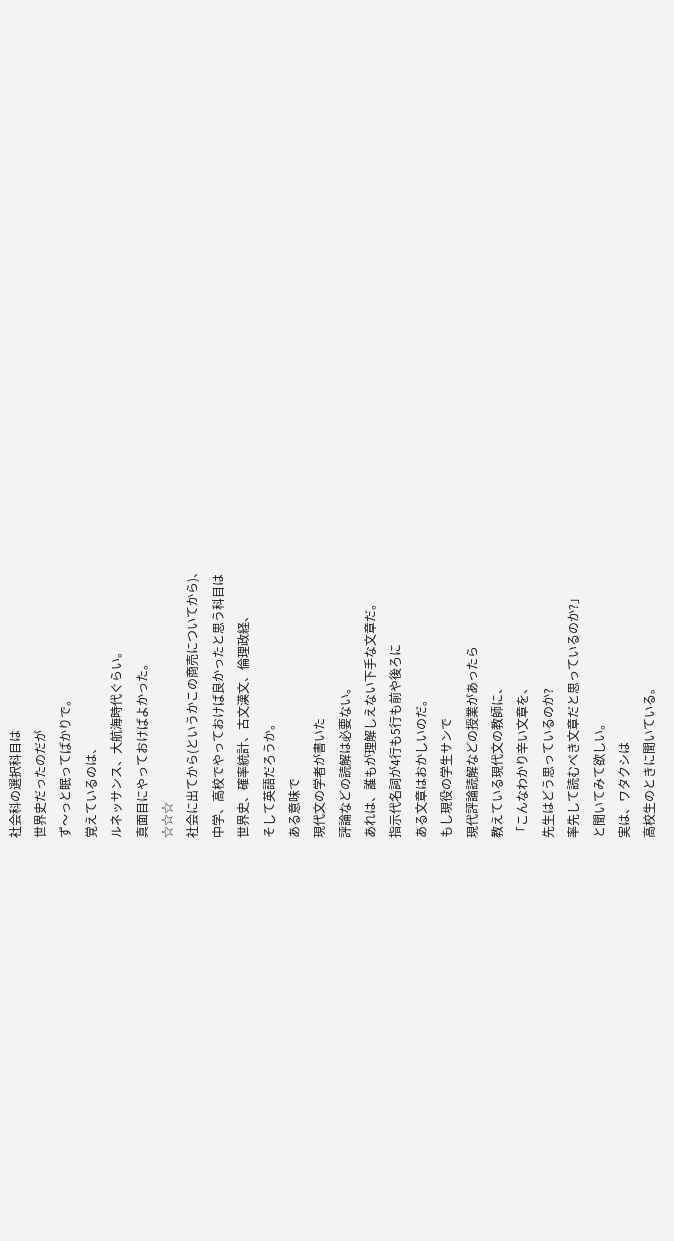社会科の選択科目は
世界史だったのだが
ず〜っと眠ってばかりで。
覚えているのは、
ルネッサンス、大航海時代ぐらい。
真面目にやっておけばよかった。
☆☆☆
社会に出てから(というかこの商売についてから)、
中学、高校でやっておけば良かったと思う科目は
世界史、確率統計、古文漢文、倫理政経、
そして英語だろうか。
ある意味で
現代文の学者が書いた
評論などの読解は必要ない。
あれは、誰もが理解しえない下手な文章だ。
指示代名詞が4行も5行も前や後ろに
ある文章はおかしいのだ。
もし現役の学生サンで
現代評論読解などの授業があったら
教えている現代文の教師に、
「こんなわかり辛い文章を、
先生はどう思っているのか?
率先して読むべき文章だと思っているのか?」
と聞いてみて欲しい。
実は、ワタクシは
高校生のときに聞いている。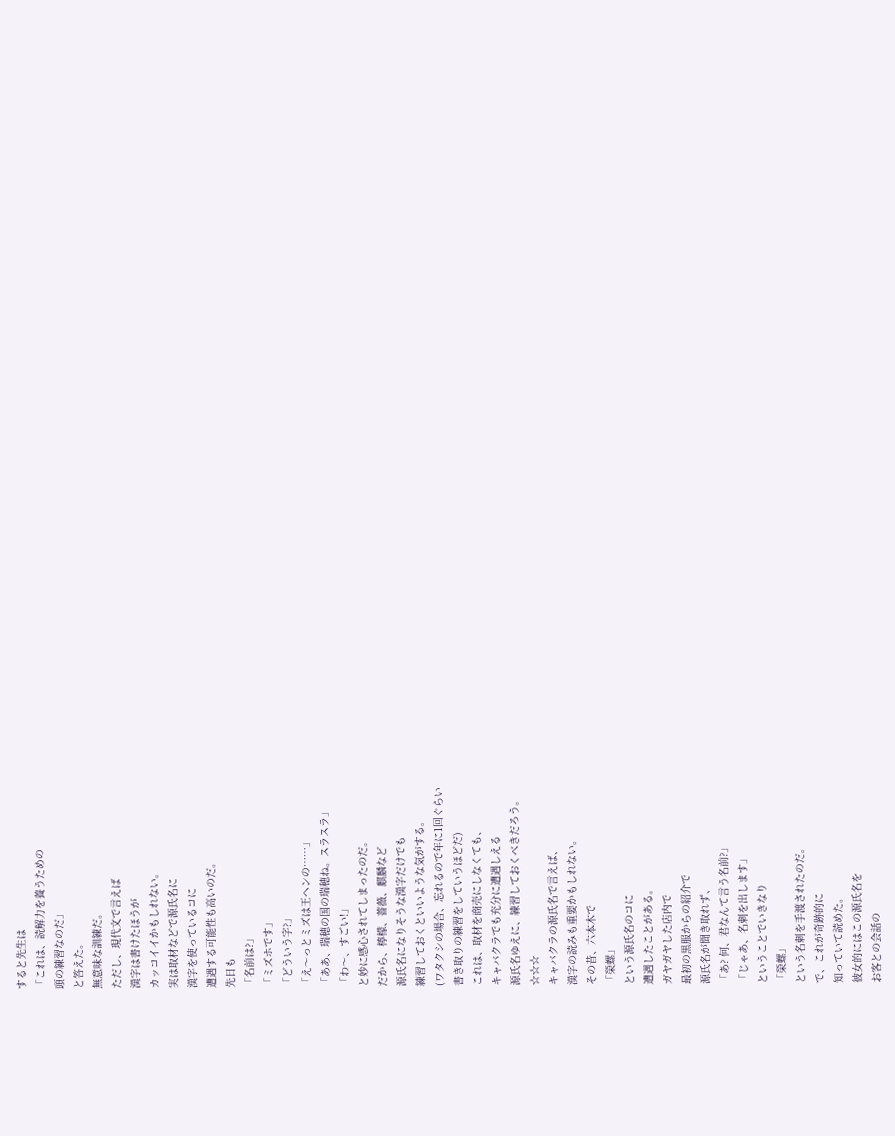すると先生は
「これは、読解力を養うための
頭の練習なのだ」
と答えた。
無意味な訓練だ。
ただし、現代文で言えば
漢字は書けたほうが
カッコイイかもしれない。
実は取材などで源氏名に
漢字を使っているコに
遭遇する可能性も高いのだ。
先日も
「名前は?」
「ミズホです」
「どういう字?」
「え〜っとミズは王ヘンの……」
「ああ、瑞穂の国の瑞穂ね。スラスラ」
「わ〜、すごい!」
と妙に感心されてしまったのだ。
だから、檸檬、薔薇、麒麟など
源氏名になりそうな漢字だけでも
練習しておくといいような気がする。
(ワタクシの場合、忘れるので年に1回ぐらい
書き取りの練習をしていうほどだ)
これは、取材を商売にしなくても、
キャバクラでも充分に遭遇しえる
源氏名ゆえに、練習しておくべきだろう。
☆☆☆
キャバクラの源氏名で言えば、
漢字の読みも重要かもしれない。
その昔、六本木で
「榮螺」
という源氏名のコに
遭遇したことがある。
ガヤガヤした店内で
最初の黒服からの紹介で
源氏名が聞き取れず、
「あ? 何、君なんて言う名前?」
「じゃあ、名刺を出します」
ということでいきなり
「榮螺」
という名刺を手渡されたのだ。
で、これが奇跡的に
知っていて読めた。
彼女的にはこの源氏名を
お客との会話の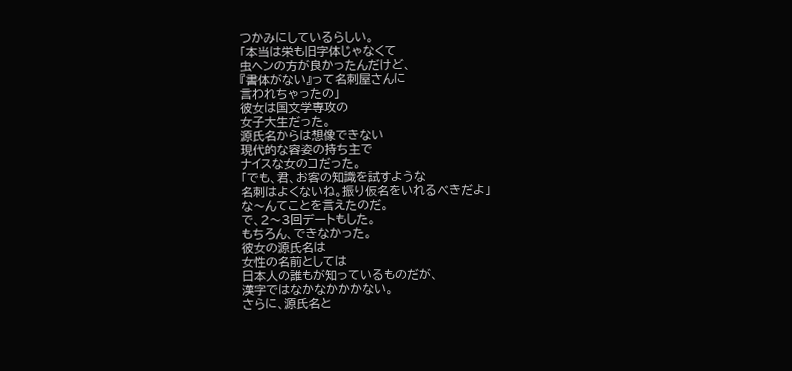つかみにしているらしい。
「本当は栄も旧字体じゃなくて
虫ヘンの方が良かったんだけど、
『書体がない』って名刺屋さんに
言われちゃったの」
彼女は国文学専攻の
女子大生だった。
源氏名からは想像できない
現代的な容姿の持ち主で
ナイスな女のコだった。
「でも、君、お客の知識を試すような
名刺はよくないね。振り仮名をいれるべきだよ」
な〜んてことを言えたのだ。
で、2〜3回デートもした。
もちろん、できなかった。
彼女の源氏名は
女性の名前としては
日本人の誰もが知っているものだが、
漢字ではなかなかかかない。
さらに、源氏名と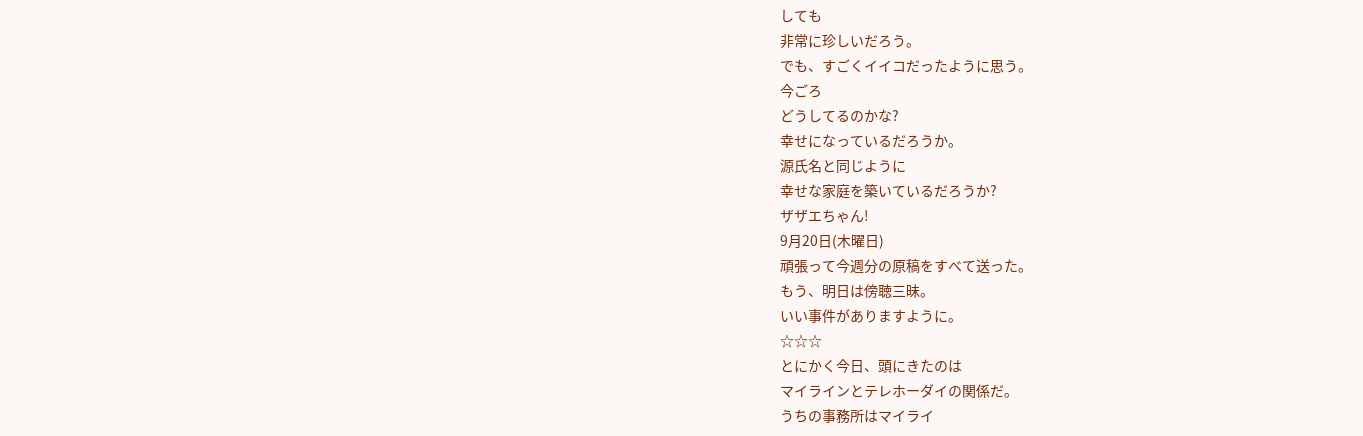しても
非常に珍しいだろう。
でも、すごくイイコだったように思う。
今ごろ
どうしてるのかな?
幸せになっているだろうか。
源氏名と同じように
幸せな家庭を築いているだろうか?
ザザエちゃん!
9月20日(木曜日)
頑張って今週分の原稿をすべて送った。
もう、明日は傍聴三昧。
いい事件がありますように。
☆☆☆
とにかく今日、頭にきたのは
マイラインとテレホーダイの関係だ。
うちの事務所はマイライ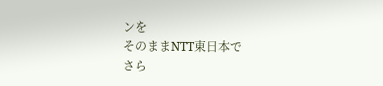ンを
そのままNTT東日本で
さら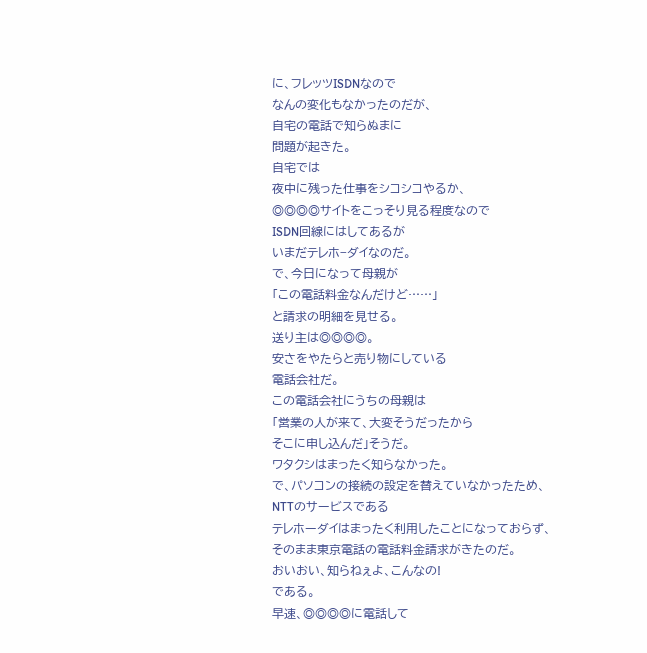に、フレッツISDNなので
なんの変化もなかったのだが、
自宅の電話で知らぬまに
問題が起きた。
自宅では
夜中に残った仕事をシコシコやるか、
◎◎◎◎サイトをこっそり見る程度なので
ISDN回線にはしてあるが
いまだテレホ−ダイなのだ。
で、今日になって母親が
「この電話料金なんだけど……」
と請求の明細を見せる。
送り主は◎◎◎◎。
安さをやたらと売り物にしている
電話会社だ。
この電話会社にうちの母親は
「営業の人が来て、大変そうだったから
そこに申し込んだ」そうだ。
ワタクシはまったく知らなかった。
で、パソコンの接続の設定を替えていなかったため、
NTTのサービスである
テレホーダイはまったく利用したことになっておらず、
そのまま東京電話の電話料金請求がきたのだ。
おいおい、知らねぇよ、こんなの!
である。
早速、◎◎◎◎に電話して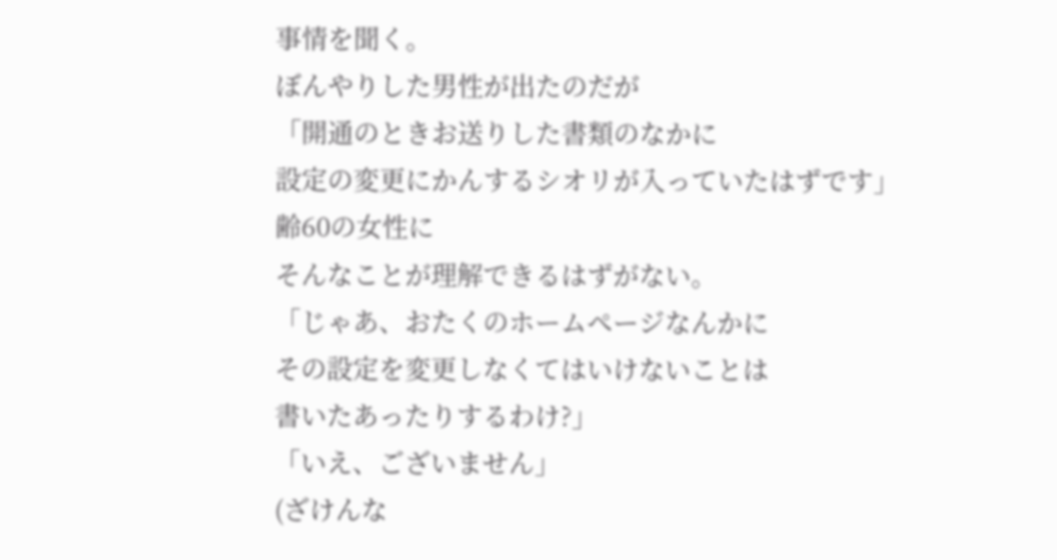事情を聞く。
ぼんやりした男性が出たのだが
「開通のときお送りした書類のなかに
設定の変更にかんするシオリが入っていたはずです」
齢60の女性に
そんなことが理解できるはずがない。
「じゃあ、おたくのホームページなんかに
その設定を変更しなくてはいけないことは
書いたあったりするわけ?」
「いえ、ございません」
(ざけんな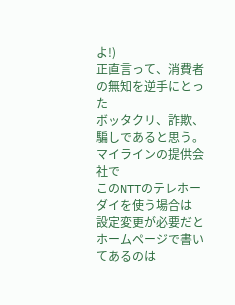よ!)
正直言って、消費者の無知を逆手にとった
ボッタクリ、詐欺、騙しであると思う。
マイラインの提供会社で
このNTTのテレホーダイを使う場合は
設定変更が必要だとホームページで書いてあるのは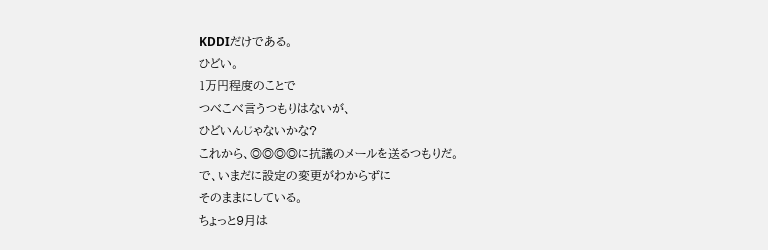KDDIだけである。
ひどい。
1万円程度のことで
つべこべ言うつもりはないが、
ひどいんじゃないかな?
これから、◎◎◎◎に抗議のメールを送るつもりだ。
で、いまだに設定の変更がわからずに
そのままにしている。
ちょっと9月は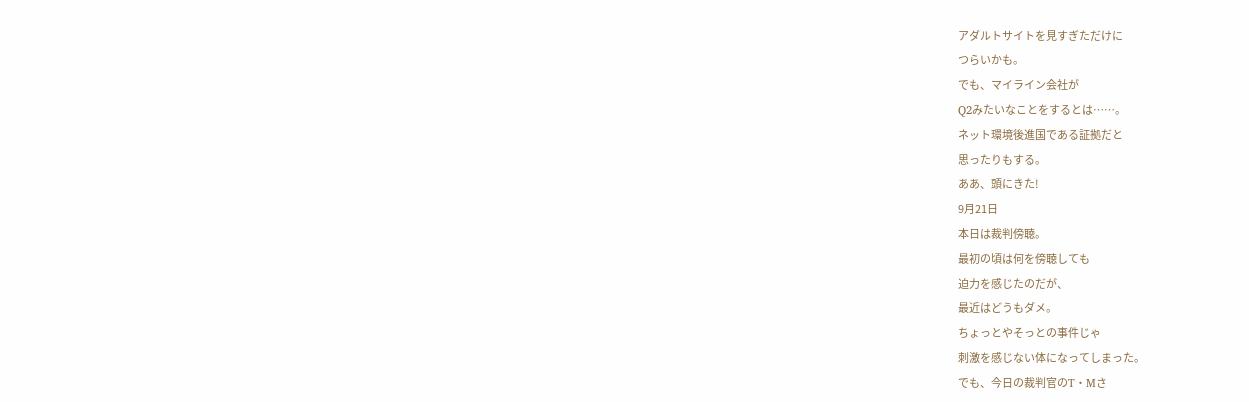アダルトサイトを見すぎただけに
つらいかも。
でも、マイライン会社が
Q2みたいなことをするとは……。
ネット環境後進国である証拠だと
思ったりもする。
ああ、頭にきた!
9月21日
本日は裁判傍聴。
最初の頃は何を傍聴しても
迫力を感じたのだが、
最近はどうもダメ。
ちょっとやそっとの事件じゃ
刺激を感じない体になってしまった。
でも、今日の裁判官のT・Mさ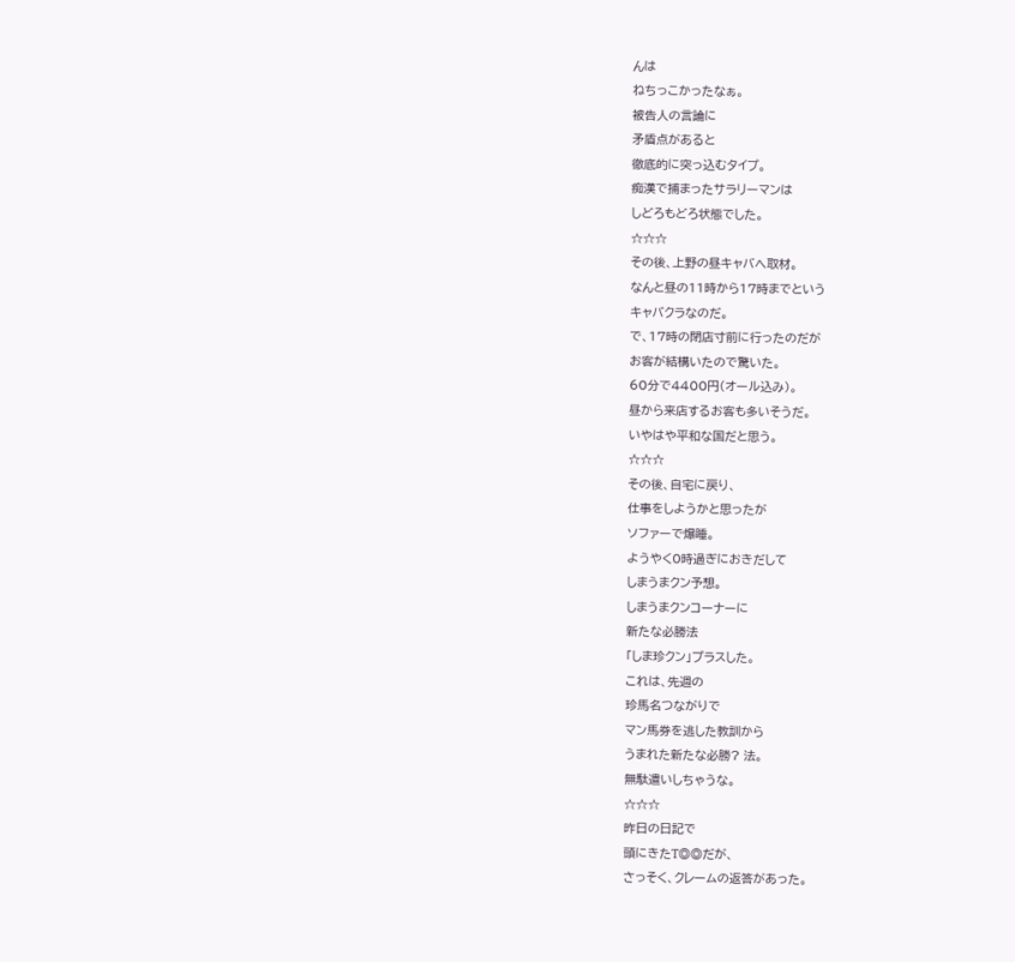んは
ねちっこかったなぁ。
被告人の言論に
矛盾点があると
徹底的に突っ込むタイプ。
痴漢で捕まったサラリーマンは
しどろもどろ状態でした。
☆☆☆
その後、上野の昼キャバへ取材。
なんと昼の11時から17時までという
キャバクラなのだ。
で、17時の閉店寸前に行ったのだが
お客が結構いたので驚いた。
60分で4400円(オール込み)。
昼から来店するお客も多いそうだ。
いやはや平和な国だと思う。
☆☆☆
その後、自宅に戻り、
仕事をしようかと思ったが
ソファーで爆睡。
ようやく0時過ぎにおきだして
しまうまクン予想。
しまうまクンコーナーに
新たな必勝法
「しま珍クン」プラスした。
これは、先週の
珍馬名つながりで
マン馬券を逃した教訓から
うまれた新たな必勝? 法。
無駄遣いしちゃうな。
☆☆☆
昨日の日記で
頭にきたT◎◎だが、
さっそく、クレームの返答があった。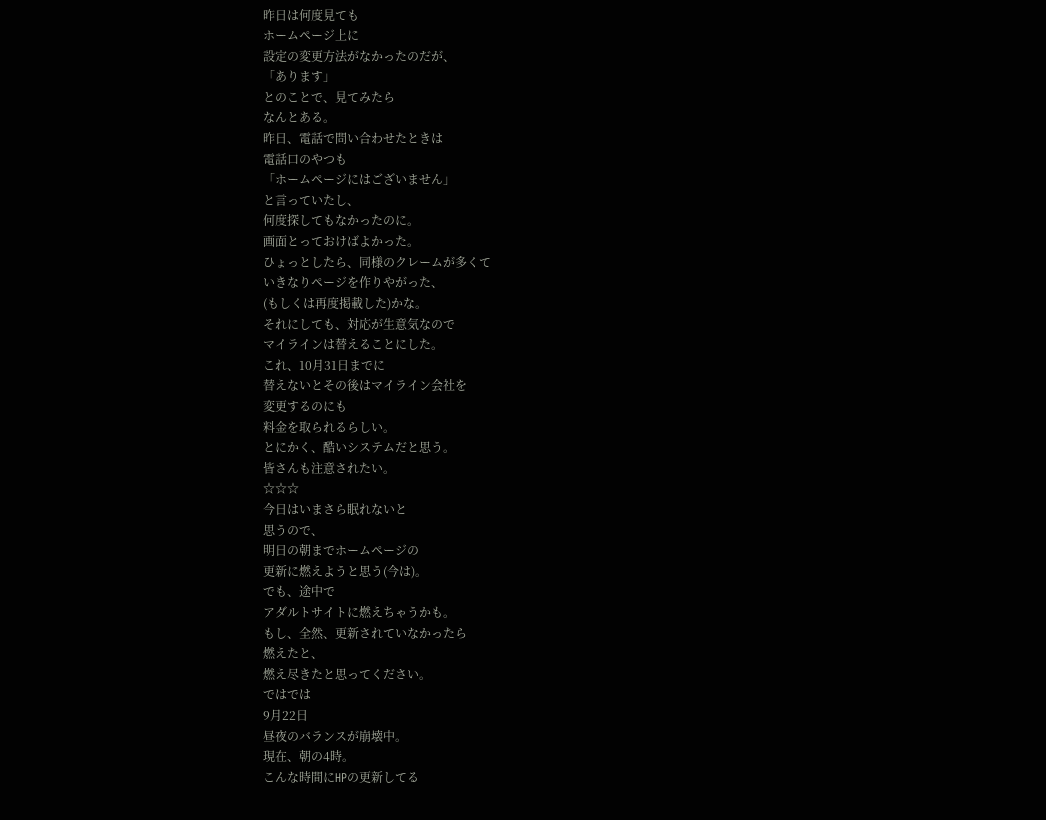昨日は何度見ても
ホームページ上に
設定の変更方法がなかったのだが、
「あります」
とのことで、見てみたら
なんとある。
昨日、電話で問い合わせたときは
電話口のやつも
「ホームページにはございません」
と言っていたし、
何度探してもなかったのに。
画面とっておけばよかった。
ひょっとしたら、同様のクレームが多くて
いきなりページを作りやがった、
(もしくは再度掲載した)かな。
それにしても、対応が生意気なので
マイラインは替えることにした。
これ、10月31日までに
替えないとその後はマイライン会社を
変更するのにも
料金を取られるらしい。
とにかく、酷いシステムだと思う。
皆さんも注意されたい。
☆☆☆
今日はいまさら眠れないと
思うので、
明日の朝までホームページの
更新に燃えようと思う(今は)。
でも、途中で
アダルトサイトに燃えちゃうかも。
もし、全然、更新されていなかったら
燃えたと、
燃え尽きたと思ってください。
ではでは
9月22日
昼夜のバランスが崩壊中。
現在、朝の4時。
こんな時間にHPの更新してる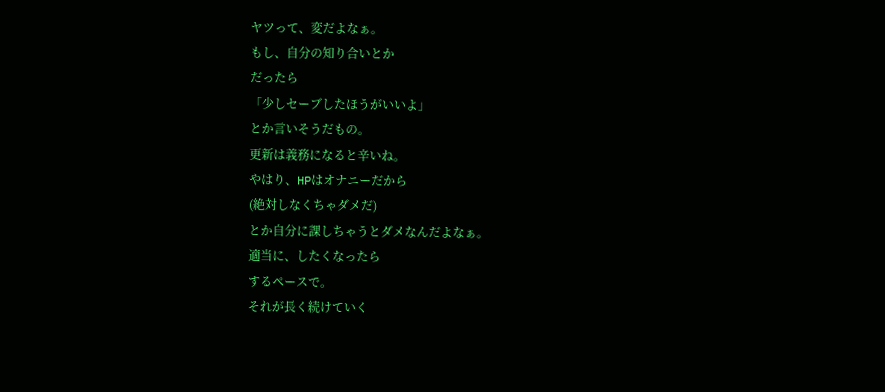ヤツって、変だよなぁ。
もし、自分の知り合いとか
だったら
「少しセーブしたほうがいいよ」
とか言いそうだもの。
更新は義務になると辛いね。
やはり、HPはオナニーだから
(絶対しなくちゃダメだ)
とか自分に課しちゃうとダメなんだよなぁ。
適当に、したくなったら
するペースで。
それが長く続けていく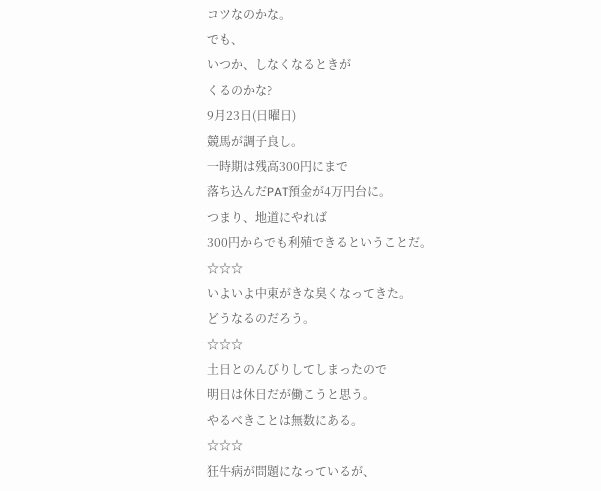コツなのかな。
でも、
いつか、しなくなるときが
くるのかな?
9月23日(日曜日)
競馬が調子良し。
一時期は残高300円にまで
落ち込んだPAT預金が4万円台に。
つまり、地道にやれば
300円からでも利殖できるということだ。
☆☆☆
いよいよ中東がきな臭くなってきた。
どうなるのだろう。
☆☆☆
土日とのんびりしてしまったので
明日は休日だが働こうと思う。
やるべきことは無数にある。
☆☆☆
狂牛病が問題になっているが、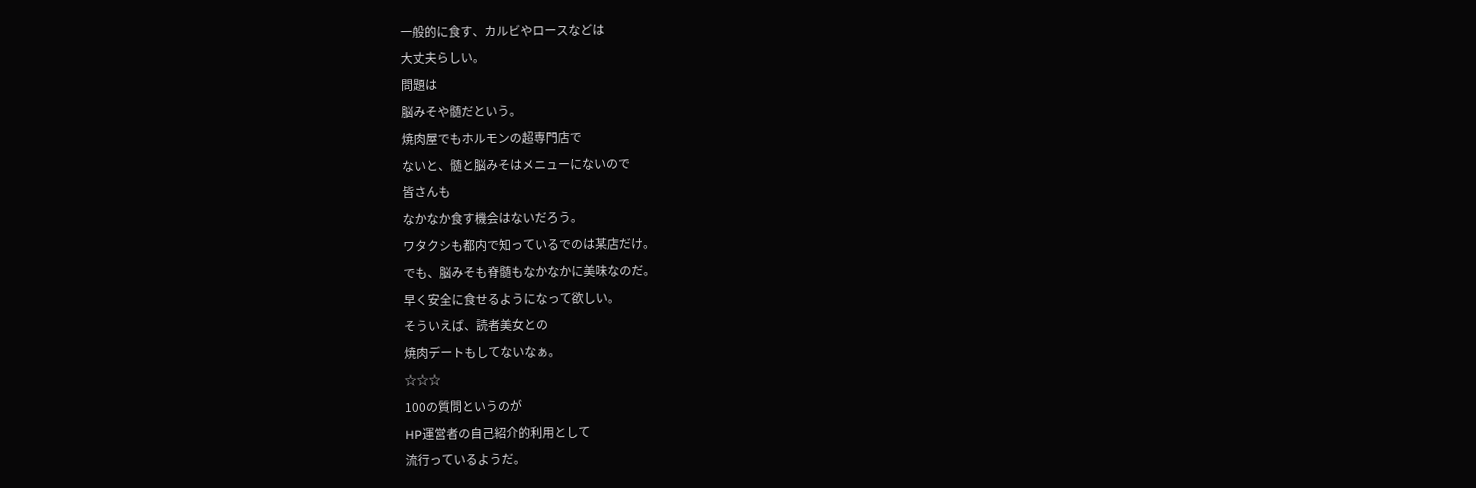一般的に食す、カルビやロースなどは
大丈夫らしい。
問題は
脳みそや髄だという。
焼肉屋でもホルモンの超専門店で
ないと、髄と脳みそはメニューにないので
皆さんも
なかなか食す機会はないだろう。
ワタクシも都内で知っているでのは某店だけ。
でも、脳みそも脊髄もなかなかに美味なのだ。
早く安全に食せるようになって欲しい。
そういえば、読者美女との
焼肉デートもしてないなぁ。
☆☆☆
100の質問というのが
HP運営者の自己紹介的利用として
流行っているようだ。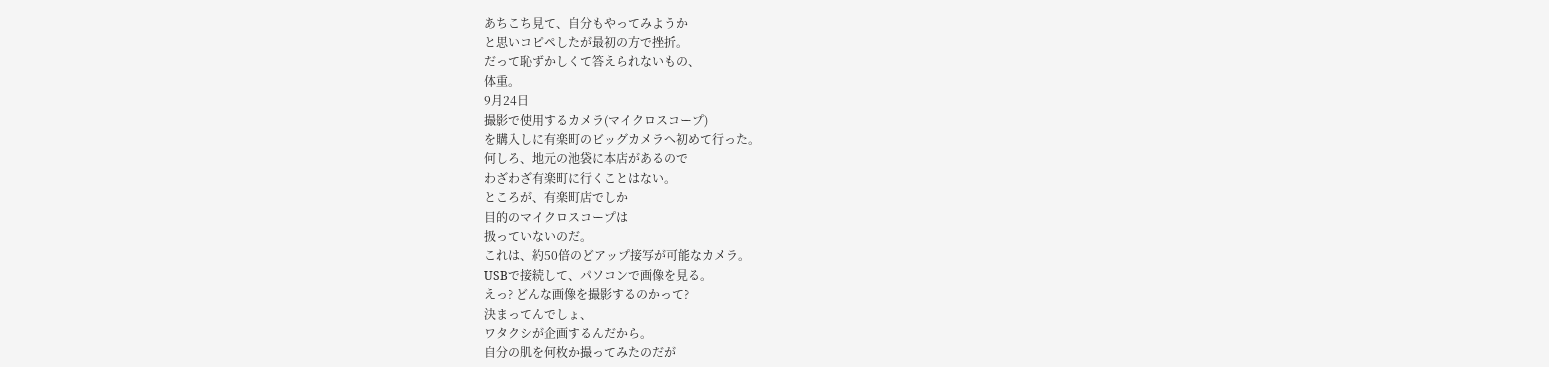あちこち見て、自分もやってみようか
と思いコピペしたが最初の方で挫折。
だって恥ずかしくて答えられないもの、
体重。
9月24日
撮影で使用するカメラ(マイクロスコープ)
を購入しに有楽町のビッグカメラへ初めて行った。
何しろ、地元の池袋に本店があるので
わざわざ有楽町に行くことはない。
ところが、有楽町店でしか
目的のマイクロスコープは
扱っていないのだ。
これは、約50倍のどアップ接写が可能なカメラ。
USBで接続して、パソコンで画像を見る。
えっ? どんな画像を撮影するのかって?
決まってんでしょ、
ワタクシが企画するんだから。
自分の肌を何枚か撮ってみたのだが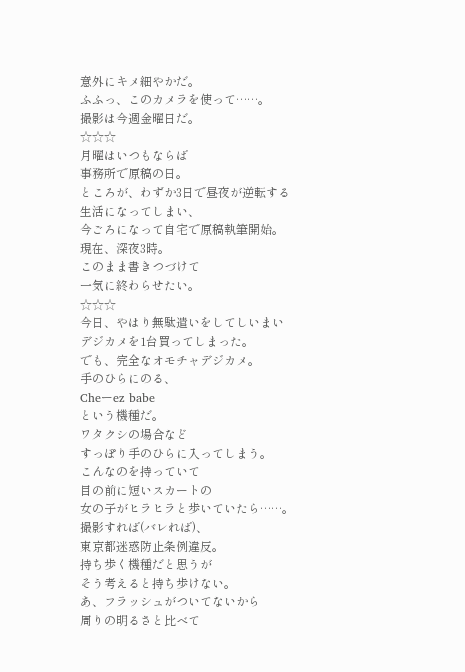意外にキメ細やかだ。
ふふっ、このカメラを使って……。
撮影は今週金曜日だ。
☆☆☆
月曜はいつもならば
事務所で原稿の日。
ところが、わずか3日で昼夜が逆転する
生活になってしまい、
今ごろになって自宅で原稿執筆開始。
現在、深夜3時。
このまま書きつづけて
一気に終わらせたい。
☆☆☆
今日、やはり無駄遣いをしてしいまい
デジカメを1台買ってしまった。
でも、完全なオモチャデジカメ。
手のひらにのる、
Cheーez babe
という機種だ。
ワタクシの場合など
すっぽり手のひらに入ってしまう。
こんなのを持っていて
目の前に短いスカートの
女の子がヒラヒラと歩いていたら……。
撮影すれば(バレれば)、
東京都迷惑防止条例違反。
持ち歩く機種だと思うが
そう考えると持ち歩けない。
あ、フラッシュがついてないから
周りの明るさと比べて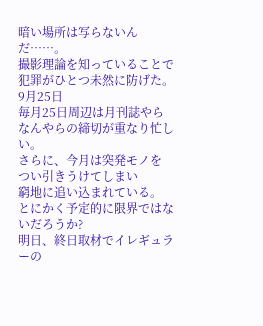暗い場所は写らないんだ……。
撮影理論を知っていることで
犯罪がひとつ未然に防げた。
9月25日
毎月25日周辺は月刊誌やら
なんやらの締切が重なり忙しい。
さらに、今月は突発モノを
つい引きうけてしまい
窮地に追い込まれている。
とにかく予定的に限界ではないだろうか?
明日、終日取材でイレギュラーの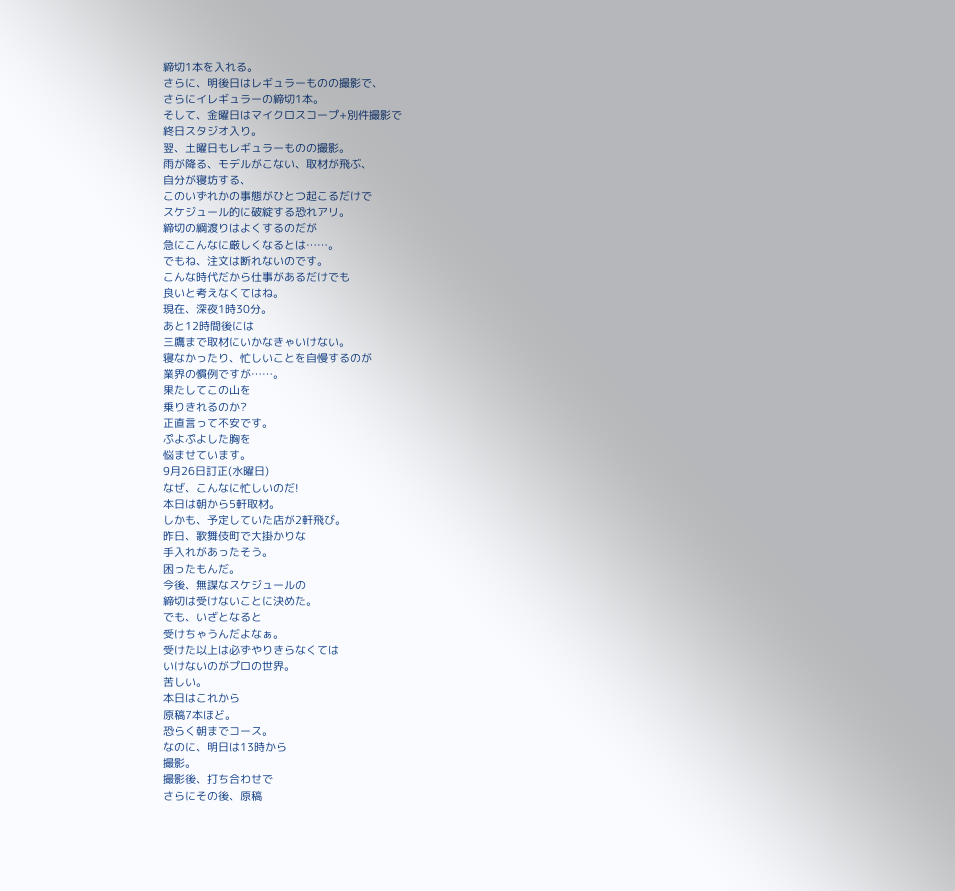締切1本を入れる。
さらに、明後日はレギュラーものの撮影で、
さらにイレギュラーの締切1本。
そして、金曜日はマイクロスコープ+別件撮影で
終日スタジオ入り。
翌、土曜日もレギュラーものの撮影。
雨が降る、モデルがこない、取材が飛ぶ、
自分が寝坊する、
このいずれかの事態がひとつ起こるだけで
スケジュール的に破綻する恐れアリ。
締切の綱渡りはよくするのだが
急にこんなに厳しくなるとは……。
でもね、注文は断れないのです。
こんな時代だから仕事があるだけでも
良いと考えなくてはね。
現在、深夜1時30分。
あと12時間後には
三鷹まで取材にいかなきゃいけない。
寝なかったり、忙しいことを自慢するのが
業界の慣例ですが……。
果たしてこの山を
乗りきれるのか?
正直言って不安です。
ぷよぷよした胸を
悩ませています。
9月26日訂正(水曜日)
なぜ、こんなに忙しいのだ!
本日は朝から5軒取材。
しかも、予定していた店が2軒飛び。
昨日、歌舞伎町で大掛かりな
手入れがあったそう。
困ったもんだ。
今後、無謀なスケジュールの
締切は受けないことに決めた。
でも、いざとなると
受けちゃうんだよなぁ。
受けた以上は必ずやりきらなくては
いけないのがプロの世界。
苦しい。
本日はこれから
原稿7本ほど。
恐らく朝までコース。
なのに、明日は13時から
撮影。
撮影後、打ち合わせで
さらにその後、原稿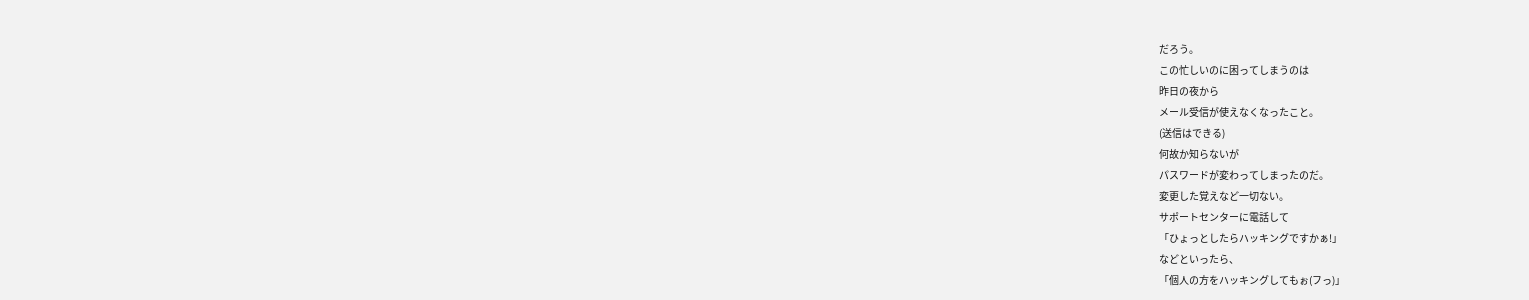だろう。
この忙しいのに困ってしまうのは
昨日の夜から
メール受信が使えなくなったこと。
(送信はできる)
何故か知らないが
パスワードが変わってしまったのだ。
変更した覚えなど一切ない。
サポートセンターに電話して
「ひょっとしたらハッキングですかぁ!」
などといったら、
「個人の方をハッキングしてもぉ(フっ)」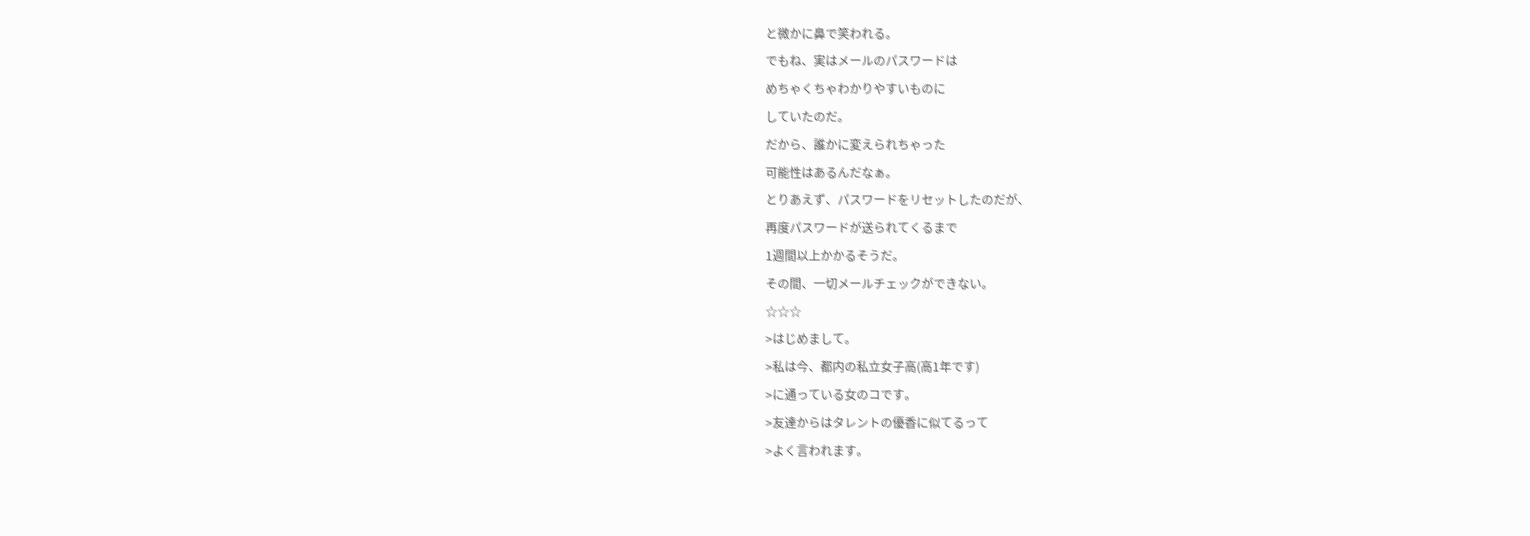と微かに鼻で笑われる。
でもね、実はメールのパスワードは
めちゃくちゃわかりやすいものに
していたのだ。
だから、誰かに変えられちゃった
可能性はあるんだなぁ。
とりあえず、パスワードをリセットしたのだが、
再度パスワードが送られてくるまで
1週間以上かかるそうだ。
その間、一切メールチェックができない。
☆☆☆
>はじめまして。
>私は今、都内の私立女子高(高1年です)
>に通っている女のコです。
>友達からはタレントの優香に似てるって
>よく言われます。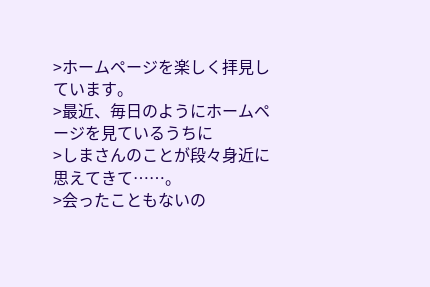>ホームページを楽しく拝見しています。
>最近、毎日のようにホームページを見ているうちに
>しまさんのことが段々身近に思えてきて……。
>会ったこともないの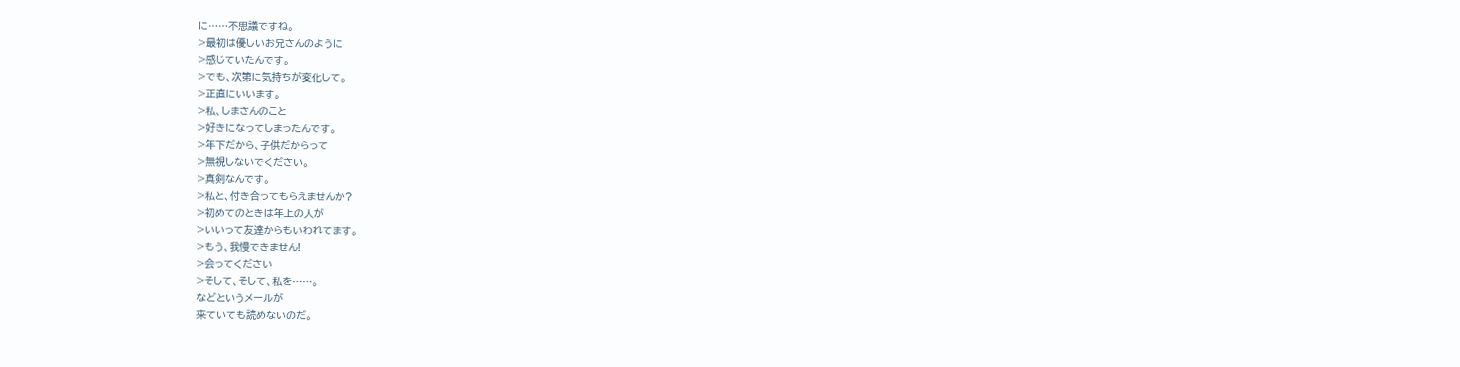に……不思議ですね。
>最初は優しいお兄さんのように
>感じていたんです。
>でも、次第に気持ちが変化して。
>正直にいいます。
>私、しまさんのこと
>好きになってしまったんです。
>年下だから、子供だからって
>無視しないでください。
>真剣なんです。
>私と、付き合ってもらえませんか?
>初めてのときは年上の人が
>いいって友達からもいわれてます。
>もう、我慢できません!
>会ってください
>そして、そして、私を……。
などというメールが
来ていても読めないのだ。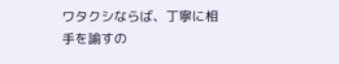ワタクシならば、丁寧に相手を諭すの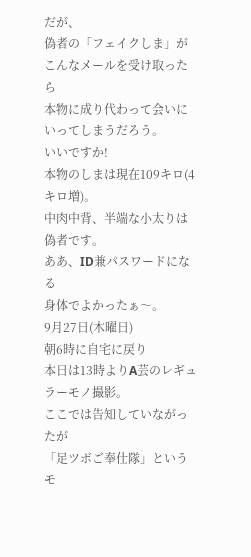だが、
偽者の「フェイクしま」がこんなメールを受け取ったら
本物に成り代わって会いにいってしまうだろう。
いいですか!
本物のしまは現在109キロ(4キロ増)。
中肉中背、半端な小太りは偽者です。
ああ、ID兼パスワードになる
身体でよかったぁ〜。
9月27日(木曜日)
朝6時に自宅に戻り
本日は13時よりA芸のレギュラーモノ撮影。
ここでは告知していながったが
「足ツボご奉仕隊」という
モ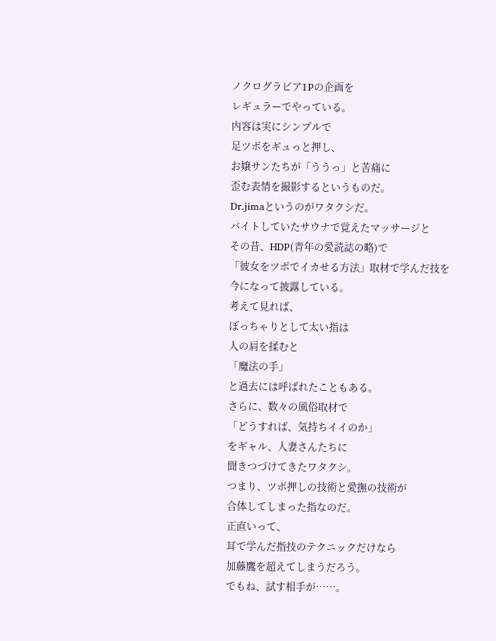ノクログラビア1Pの企画を
レギュラーでやっている。
内容は実にシンプルで
足ツボをギュっと押し、
お嬢サンたちが「ううっ」と苦痛に
歪む表情を撮影するというものだ。
Dr.jimaというのがワタクシだ。
バイトしていたサウナで覚えたマッサージと
その昔、HDP(青年の愛読誌の略)で
「彼女をツボでイカせる方法」取材で学んだ技を
今になって披露している。
考えて見れば、
ぽっちゃりとして太い指は
人の肩を揉むと
「魔法の手」
と過去には呼ばれたこともある。
さらに、数々の風俗取材で
「どうすれば、気持ちイイのか」
をギャル、人妻さんたちに
聞きつづけてきたワタクシ。
つまり、ツボ押しの技術と愛撫の技術が
合体してしまった指なのだ。
正直いって、
耳で学んだ指技のテクニックだけなら
加藤鷹を超えてしまうだろう。
でもね、試す相手が……。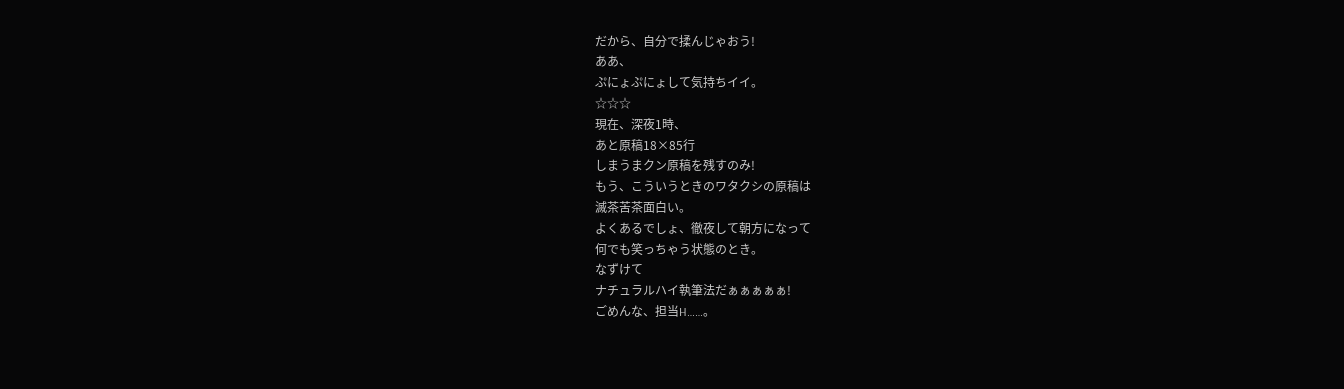だから、自分で揉んじゃおう!
ああ、
ぷにょぷにょして気持ちイイ。
☆☆☆
現在、深夜1時、
あと原稿18×85行
しまうまクン原稿を残すのみ!
もう、こういうときのワタクシの原稿は
滅茶苦茶面白い。
よくあるでしょ、徹夜して朝方になって
何でも笑っちゃう状態のとき。
なずけて
ナチュラルハイ執筆法だぁぁぁぁぁ!
ごめんな、担当H……。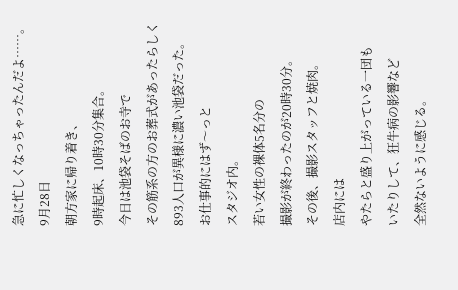急に忙しくなっちゃったんだよ……。
9月28日
朝方家に帰り着き、
9時起床、10時30分集合。
今日は池袋そばのお寺で
その筋系の方のお葬式があったらしく
893人口が異様に濃い池袋だった。
お仕事的にはず〜っと
スタジオ内。
若い女性の裸体5名分の
撮影が終わったのが20時30分。
その後、撮影スタッフと焼肉。
店内には
やたらと盛り上がっている一団も
いたりして、狂牛病の影響など
全然ないように感じる。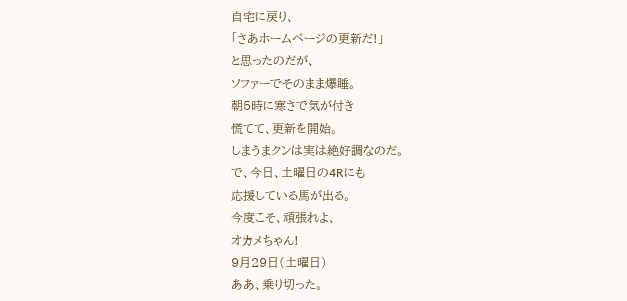自宅に戻り、
「さあホームページの更新だ!」
と思ったのだが、
ソファーでそのまま爆睡。
朝5時に寒さで気が付き
慌てて、更新を開始。
しまうまクンは実は絶好調なのだ。
で、今日、土曜日の4Rにも
応援している馬が出る。
今度こそ、頑張れよ、
オカメちゃん!
9月29日(土曜日)
ああ、乗り切った。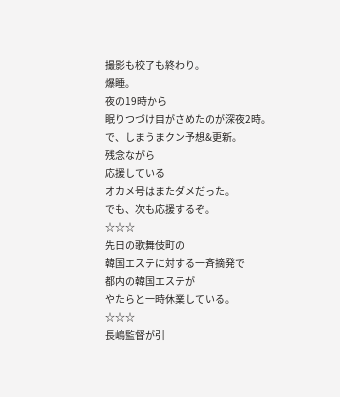撮影も校了も終わり。
爆睡。
夜の19時から
眠りつづけ目がさめたのが深夜2時。
で、しまうまクン予想&更新。
残念ながら
応援している
オカメ号はまたダメだった。
でも、次も応援するぞ。
☆☆☆
先日の歌舞伎町の
韓国エステに対する一斉摘発で
都内の韓国エステが
やたらと一時休業している。
☆☆☆
長嶋監督が引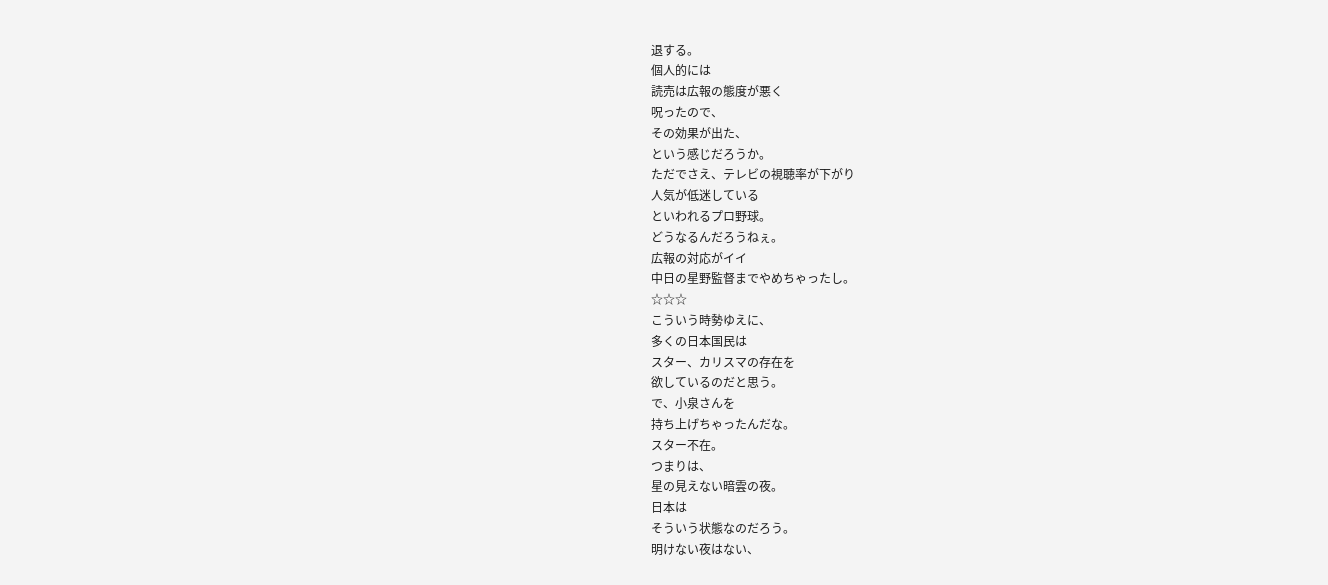退する。
個人的には
読売は広報の態度が悪く
呪ったので、
その効果が出た、
という感じだろうか。
ただでさえ、テレビの視聴率が下がり
人気が低迷している
といわれるプロ野球。
どうなるんだろうねぇ。
広報の対応がイイ
中日の星野監督までやめちゃったし。
☆☆☆
こういう時勢ゆえに、
多くの日本国民は
スター、カリスマの存在を
欲しているのだと思う。
で、小泉さんを
持ち上げちゃったんだな。
スター不在。
つまりは、
星の見えない暗雲の夜。
日本は
そういう状態なのだろう。
明けない夜はない、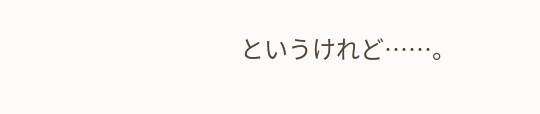というけれど……。